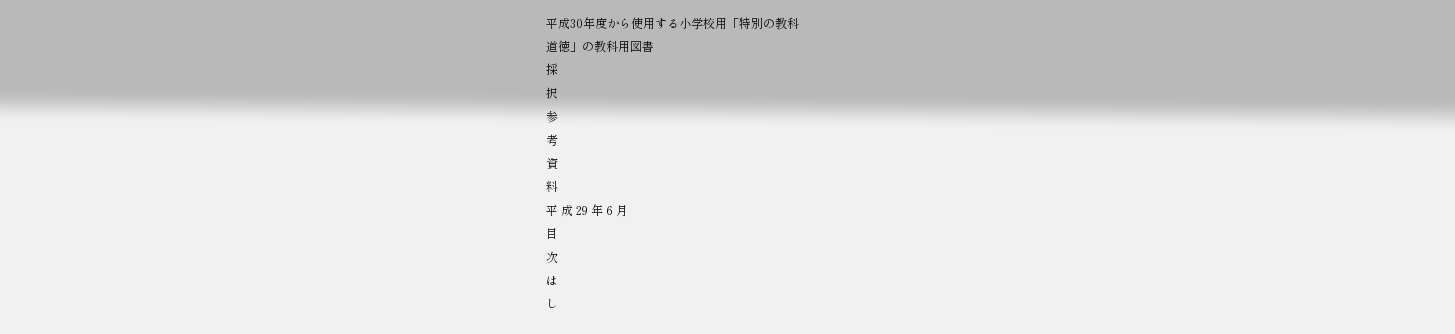平成30年度から使用する小学校用「特別の教科
道徳」の教科用図書
採
択
参
考
資
料
平 成 29 年 6 月
目
次
は
し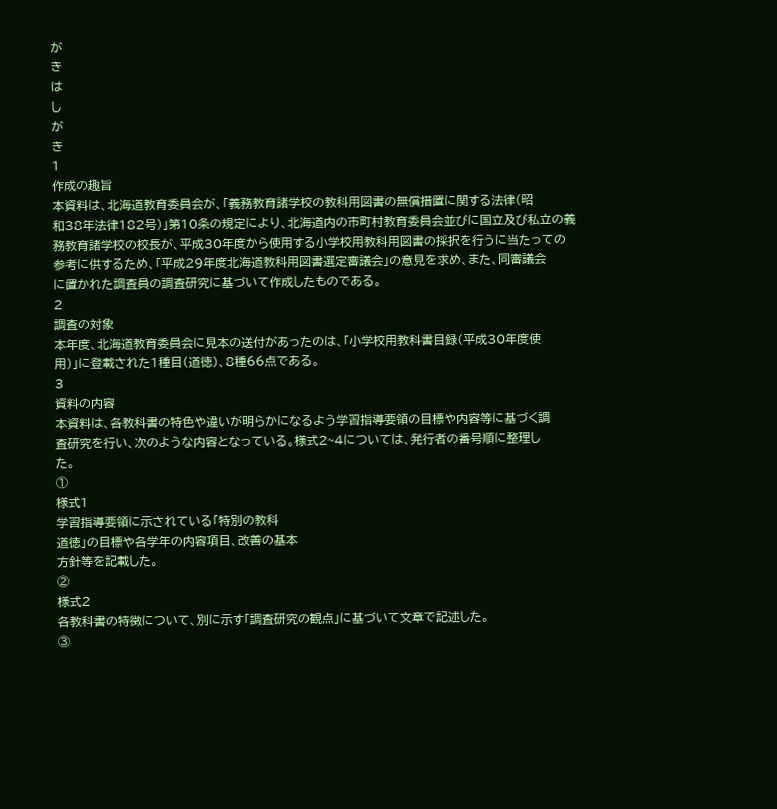が
き
は
し
が
き
1
作成の趣旨
本資料は、北海道教育委員会が、「義務教育諸学校の教科用図書の無償措置に関する法律(昭
和38年法律182号)」第10条の規定により、北海道内の市町村教育委員会並びに国立及び私立の義
務教育諸学校の校長が、平成30年度から使用する小学校用教科用図書の採択を行うに当たっての
参考に供するため、「平成29年度北海道教科用図書選定審議会」の意見を求め、また、同審議会
に置かれた調査員の調査研究に基づいて作成したものである。
2
調査の対象
本年度、北海道教育委員会に見本の送付があったのは、「小学校用教科書目録(平成30年度使
用)」に登載された1種目(道徳)、8種66点である。
3
資料の内容
本資料は、各教科書の特色や違いが明らかになるよう学習指導要領の目標や内容等に基づく調
査研究を行い、次のような内容となっている。様式2~4については、発行者の番号順に整理し
た。
①
様式1
学習指導要領に示されている「特別の教科
道徳」の目標や各学年の内容項目、改善の基本
方針等を記載した。
②
様式2
各教科書の特徴について、別に示す「調査研究の観点」に基づいて文章で記述した。
③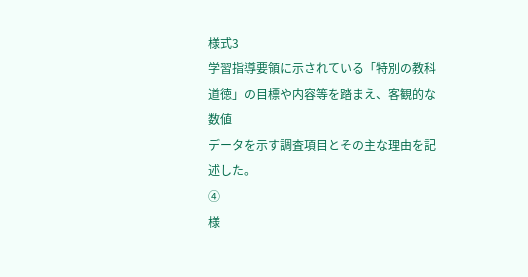様式3
学習指導要領に示されている「特別の教科
道徳」の目標や内容等を踏まえ、客観的な数値
データを示す調査項目とその主な理由を記述した。
④
様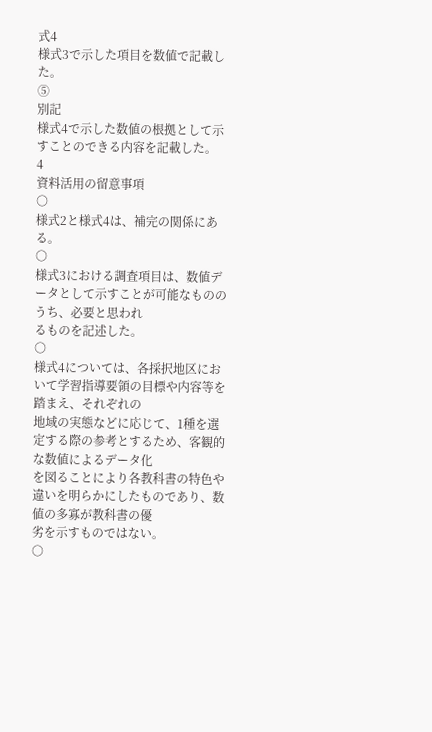式4
様式3で示した項目を数値で記載した。
⑤
別記
様式4で示した数値の根拠として示すことのできる内容を記載した。
4
資料活用の留意事項
○
様式2と様式4は、補完の関係にある。
○
様式3における調査項目は、数値データとして示すことが可能なもののうち、必要と思われ
るものを記述した。
○
様式4については、各採択地区において学習指導要領の目標や内容等を踏まえ、それぞれの
地域の実態などに応じて、1種を選定する際の参考とするため、客観的な数値によるデータ化
を図ることにより各教科書の特色や違いを明らかにしたものであり、数値の多寡が教科書の優
劣を示すものではない。
○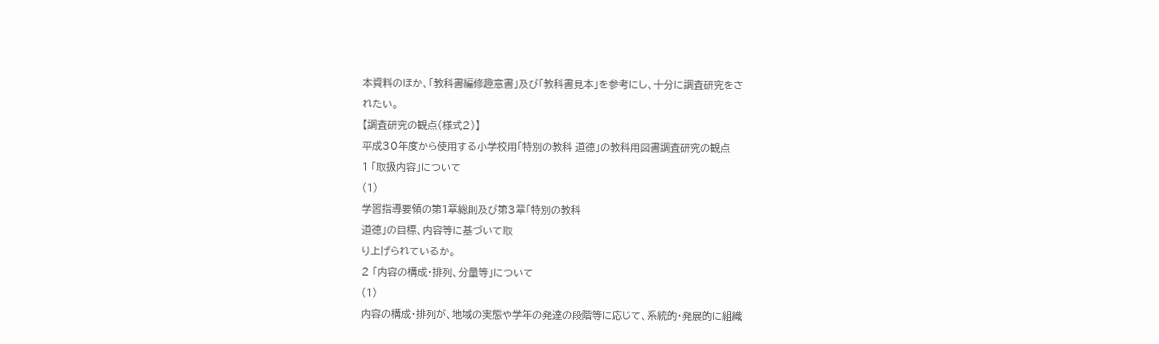本資料のほか、「教科書編修趣意書」及び「教科書見本」を参考にし、十分に調査研究をさ
れたい。
【調査研究の観点(様式2)】
平成30年度から使用する小学校用「特別の教科 道徳」の教科用図書調査研究の観点
1 「取扱内容」について
(1)
学習指導要領の第1章総則及び第3章「特別の教科
道徳」の目標、内容等に基づいて取
り上げられているか。
2 「内容の構成・排列、分量等」について
(1)
内容の構成・排列が、地域の実態や学年の発達の段階等に応じて、系統的・発展的に組織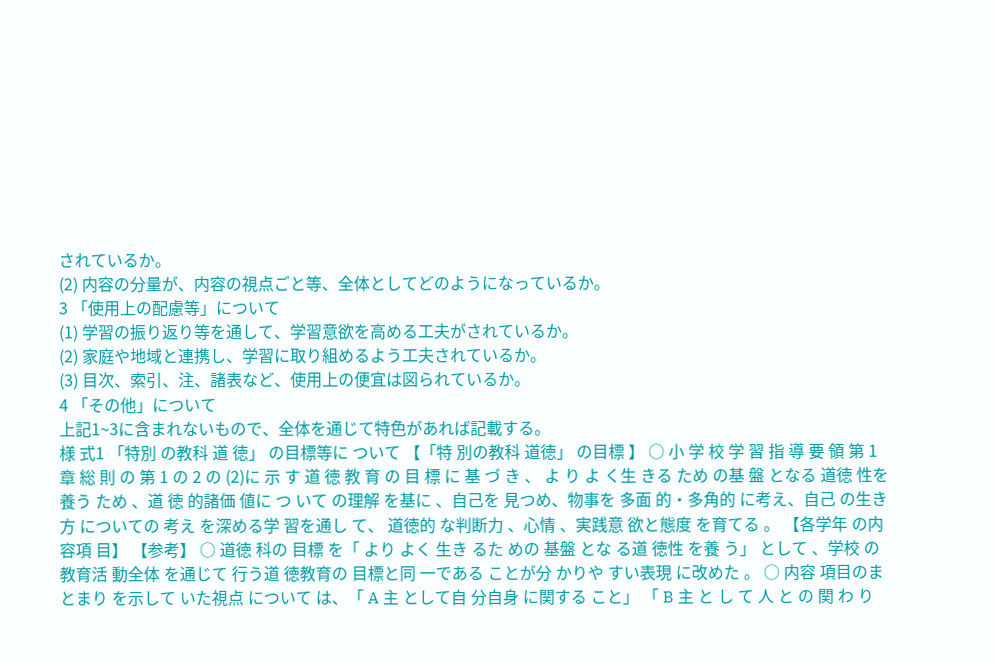されているか。
(2) 内容の分量が、内容の視点ごと等、全体としてどのようになっているか。
3 「使用上の配慮等」について
(1) 学習の振り返り等を通して、学習意欲を高める工夫がされているか。
(2) 家庭や地域と連携し、学習に取り組めるよう工夫されているか。
(3) 目次、索引、注、諸表など、使用上の便宜は図られているか。
4 「その他」について
上記1~3に含まれないもので、全体を通じて特色があれば記載する。
様 式1 「特別 の教科 道 徳」 の目標等に ついて 【「特 別の教科 道徳」 の目標 】 ○ 小 学 校 学 習 指 導 要 領 第 1 章 総 則 の 第 1 の 2 の (2)に 示 す 道 徳 教 育 の 目 標 に 基 づ き 、 よ り よ く生 きる ため の基 盤 となる 道徳 性を 養う ため 、道 徳 的諸価 値に つ いて の理解 を基に 、自己を 見つめ、物事を 多面 的・多角的 に考え、自己 の生き方 についての 考え を深める学 習を通し て、 道徳的 な判断力 、心情 、実践意 欲と態度 を育てる 。 【各学年 の内容項 目】 【参考】 ○ 道徳 科の 目標 を「 より よく 生き るた めの 基盤 とな る道 徳性 を養 う」 として 、学校 の教育活 動全体 を通じて 行う道 徳教育の 目標と同 一である ことが分 かりや すい表現 に改めた 。 ○ 内容 項目のま とまり を示して いた視点 について は、「 A 主 として自 分自身 に関する こと」 「 B 主 と し て 人 と の 関 わ り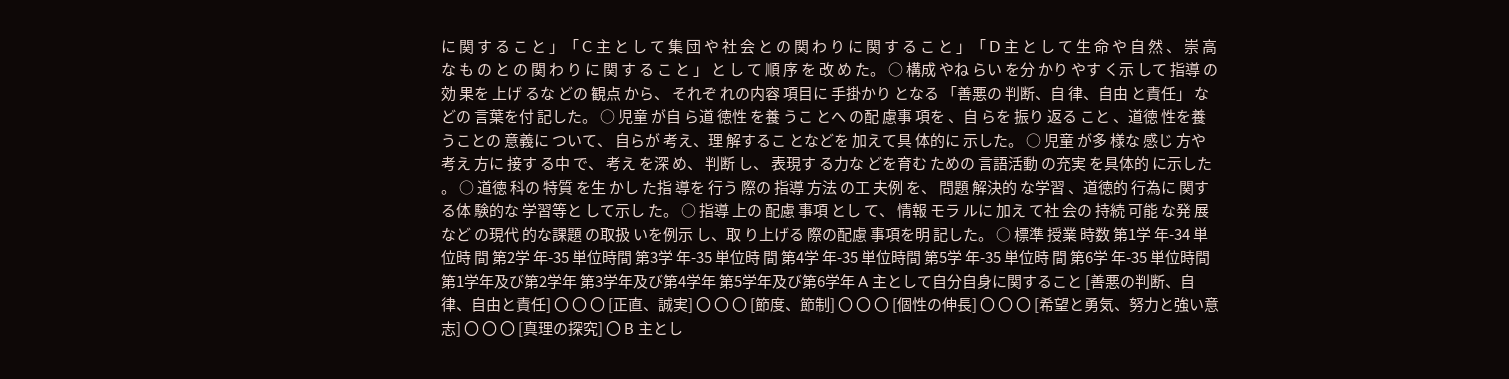に 関 す る こ と 」「 C 主 と し て 集 団 や 社 会 と の 関 わ り に 関 す る こ と 」「 Ⅾ 主 と し て 生 命 や 自 然 、 崇 高 な も の と の 関 わ り に 関 す る こ と 」 と し て 順 序 を 改 め た。 ○ 構成 やね らい を分 かり やす く示 して 指導 の効 果を 上げ るな どの 観点 から、 それぞ れの内容 項目に 手掛かり となる 「善悪の 判断、自 律、自由 と責任」 などの 言葉を付 記した。 ○ 児童 が自 ら道 徳性 を養 うこ とへ の配 慮事 項を 、自 らを 振り 返る こと 、道徳 性を養 うことの 意義に ついて、 自らが 考え、理 解するこ となどを 加えて具 体的に 示した。 ○ 児童 が多 様な 感じ 方や 考え 方に 接す る中 で、 考え を深 め、 判断 し、 表現す る力な どを育む ための 言語活動 の充実 を具体的 に示した 。 ○ 道徳 科の 特質 を生 かし た指 導を 行う 際の 指導 方法 の工 夫例 を、 問題 解決的 な学習 、道徳的 行為に 関する体 験的な 学習等と して示し た。 ○ 指導 上の 配慮 事項 とし て、 情報 モラ ルに 加え て社 会の 持続 可能 な発 展など の現代 的な課題 の取扱 いを例示 し、取 り上げる 際の配慮 事項を明 記した。 ○ 標準 授業 時数 第1学 年-34 単位時 間 第2学 年-35 単位時間 第3学 年-35 単位時 間 第4学 年-35 単位時間 第5学 年-35 単位時 間 第6学 年-35 単位時間 第1学年及び第2学年 第3学年及び第4学年 第5学年及び第6学年 A 主として自分自身に関すること [善悪の判断、自律、自由と責任] 〇 〇 〇 [正直、誠実] 〇 〇 〇 [節度、節制] 〇 〇 〇 [個性の伸長] 〇 〇 〇 [希望と勇気、努力と強い意志] 〇 〇 〇 [真理の探究] 〇 B 主とし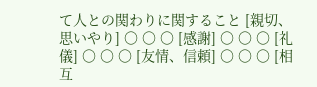て人との関わりに関すること [親切、思いやり] 〇 〇 〇 [感謝] 〇 〇 〇 [礼儀] 〇 〇 〇 [友情、信頼] 〇 〇 〇 [相互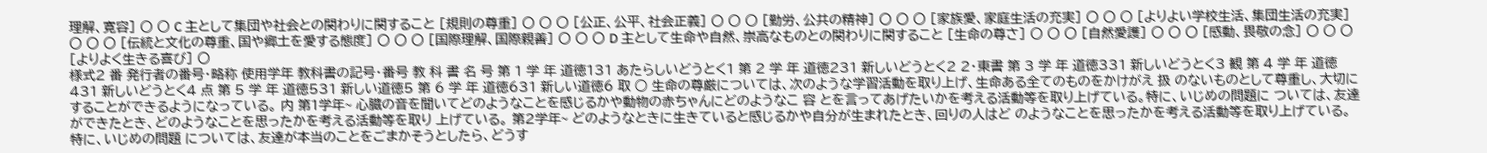理解、寛容] 〇 〇 C 主として集団や社会との関わりに関すること [規則の尊重] 〇 〇 〇 [公正、公平、社会正義] 〇 〇 〇 [勤労、公共の精神] 〇 〇 〇 [家族愛、家庭生活の充実] 〇 〇 〇 [よりよい学校生活、集団生活の充実] 〇 〇 〇 [伝統と文化の尊重、国や郷土を愛する態度] 〇 〇 〇 [国際理解、国際親善] 〇 〇 〇 D 主として生命や自然、崇高なものとの関わりに関すること [生命の尊さ] 〇 〇 〇 [自然愛護] 〇 〇 〇 [感動、畏敬の念] 〇 〇 〇 [よりよく生きる喜び] 〇
様式2 番 発行者の番号・略称 使用学年 教科書の記号・番号 教 科 書 名 号 第 1 学 年 道徳131 あたらしいどうとく1 第 2 学 年 道徳231 新しいどうとく2 2・東書 第 3 学 年 道徳331 新しいどうとく3 観 第 4 学 年 道徳431 新しいどうとく4 点 第 5 学 年 道徳531 新しい道徳5 第 6 学 年 道徳631 新しい道徳6 取 ○ 生命の尊厳については、次のような学習活動を取り上げ、生命ある全てのものをかけがえ 扱 のないものとして尊重し、大切にすることができるようになっている。 内 第1学年~ 心臓の音を聞いてどのようなことを感じるかや動物の赤ちゃんにどのようなこ 容 とを言ってあげたいかを考える活動等を取り上げている。特に、いじめの問題に ついては、友達ができたとき、どのようなことを思ったかを考える活動等を取り 上げている。 第2学年~ どのようなときに生きていると感じるかや自分が生まれたとき、回りの人はど のようなことを思ったかを考える活動等を取り上げている。特に、いじめの問題 については、友達が本当のことをごまかそうとしたら、どうす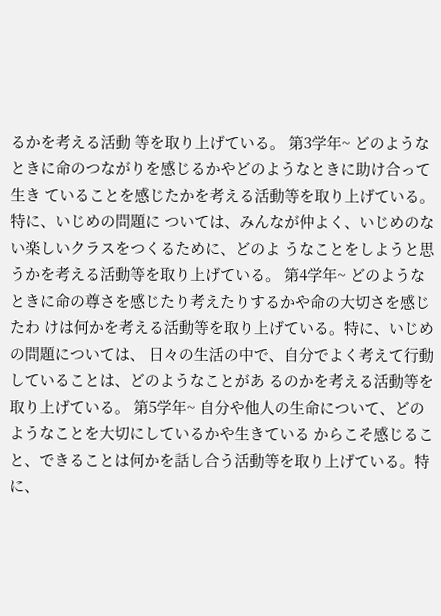るかを考える活動 等を取り上げている。 第3学年~ どのようなときに命のつながりを感じるかやどのようなときに助け合って生き ていることを感じたかを考える活動等を取り上げている。特に、いじめの問題に ついては、みんなが仲よく、いじめのない楽しいクラスをつくるために、どのよ うなことをしようと思うかを考える活動等を取り上げている。 第4学年~ どのようなときに命の尊さを感じたり考えたりするかや命の大切さを感じたわ けは何かを考える活動等を取り上げている。特に、いじめの問題については、 日々の生活の中で、自分でよく考えて行動していることは、どのようなことがあ るのかを考える活動等を取り上げている。 第5学年~ 自分や他人の生命について、どのようなことを大切にしているかや生きている からこそ感じること、できることは何かを話し合う活動等を取り上げている。特 に、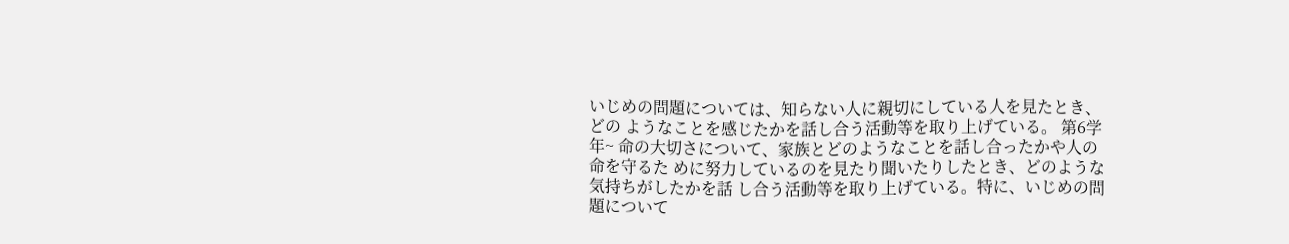いじめの問題については、知らない人に親切にしている人を見たとき、どの ようなことを感じたかを話し合う活動等を取り上げている。 第6学年~ 命の大切さについて、家族とどのようなことを話し合ったかや人の命を守るた めに努力しているのを見たり聞いたりしたとき、どのような気持ちがしたかを話 し合う活動等を取り上げている。特に、いじめの問題について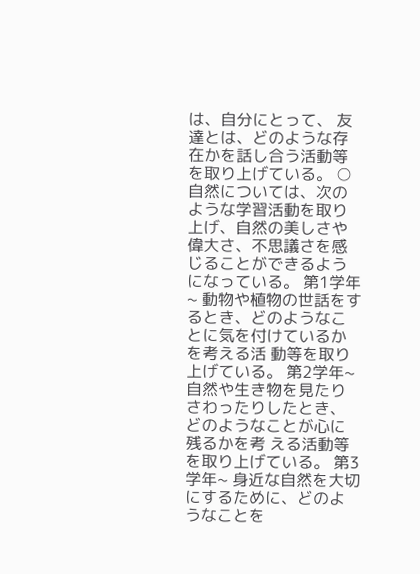は、自分にとって、 友達とは、どのような存在かを話し合う活動等を取り上げている。 ○ 自然については、次のような学習活動を取り上げ、自然の美しさや偉大さ、不思議さを感 じることができるようになっている。 第1学年~ 動物や植物の世話をするとき、どのようなことに気を付けているかを考える活 動等を取り上げている。 第2学年~ 自然や生き物を見たりさわったりしたとき、どのようなことが心に残るかを考 える活動等を取り上げている。 第3学年~ 身近な自然を大切にするために、どのようなことを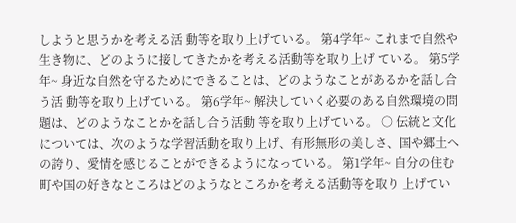しようと思うかを考える活 動等を取り上げている。 第4学年~ これまで自然や生き物に、どのように接してきたかを考える活動等を取り上げ ている。 第5学年~ 身近な自然を守るためにできることは、どのようなことがあるかを話し合う活 動等を取り上げている。 第6学年~ 解決していく必要のある自然環境の問題は、どのようなことかを話し合う活動 等を取り上げている。 ○ 伝統と文化については、次のような学習活動を取り上げ、有形無形の美しさ、国や郷土へ の誇り、愛情を感じることができるようになっている。 第1学年~ 自分の住む町や国の好きなところはどのようなところかを考える活動等を取り 上げてい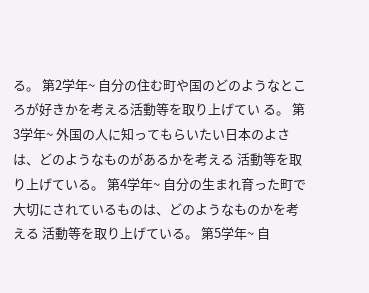る。 第2学年~ 自分の住む町や国のどのようなところが好きかを考える活動等を取り上げてい る。 第3学年~ 外国の人に知ってもらいたい日本のよさは、どのようなものがあるかを考える 活動等を取り上げている。 第4学年~ 自分の生まれ育った町で大切にされているものは、どのようなものかを考える 活動等を取り上げている。 第5学年~ 自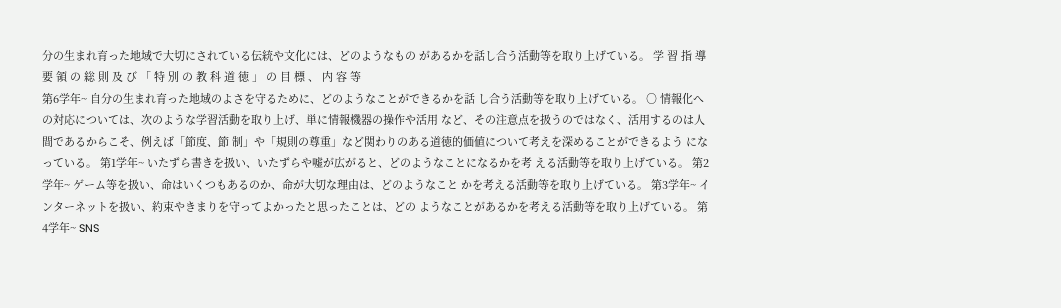分の生まれ育った地域で大切にされている伝統や文化には、どのようなもの があるかを話し合う活動等を取り上げている。 学 習 指 導 要 領 の 総 則 及 び 「 特 別 の 教 科 道 徳 」 の 目 標 、 内 容 等
第6学年~ 自分の生まれ育った地域のよさを守るために、どのようなことができるかを話 し合う活動等を取り上げている。 ○ 情報化への対応については、次のような学習活動を取り上げ、単に情報機器の操作や活用 など、その注意点を扱うのではなく、活用するのは人間であるからこそ、例えば「節度、節 制」や「規則の尊重」など関わりのある道徳的価値について考えを深めることができるよう になっている。 第1学年~ いたずら書きを扱い、いたずらや嘘が広がると、どのようなことになるかを考 える活動等を取り上げている。 第2学年~ ゲーム等を扱い、命はいくつもあるのか、命が大切な理由は、どのようなこと かを考える活動等を取り上げている。 第3学年~ インターネットを扱い、約束やきまりを守ってよかったと思ったことは、どの ようなことがあるかを考える活動等を取り上げている。 第4学年~ SNS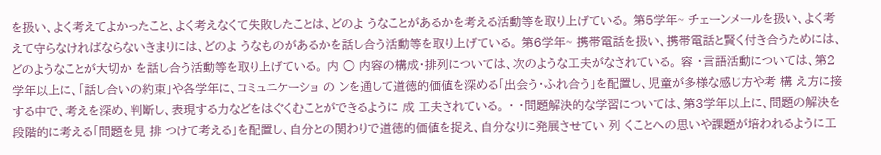を扱い、よく考えてよかったこと、よく考えなくて失敗したことは、どのよ うなことがあるかを考える活動等を取り上げている。 第5学年~ チェーンメールを扱い、よく考えて守らなければならないきまりには、どのよ うなものがあるかを話し合う活動等を取り上げている。 第6学年~ 携帯電話を扱い、携帯電話と賢く付き合うためには、どのようなことが大切か を話し合う活動等を取り上げている。 内 ○ 内容の構成・排列については、次のような工夫がなされている。 容 ・言語活動については、第2学年以上に、「話し合いの約束」や各学年に、コミュニケーショ の ンを通して道徳的価値を深める「出会う・ふれ合う」を配置し、児童が多様な感じ方や考 構 え方に接する中で、考えを深め、判断し、表現する力などをはぐくむことができるように 成 工夫されている。 ・ ・問題解決的な学習については、第3学年以上に、問題の解決を段階的に考える「問題を見 排 つけて考える」を配置し、自分との関わりで道徳的価値を捉え、自分なりに発展させてい 列 くことへの思いや課題が培われるように工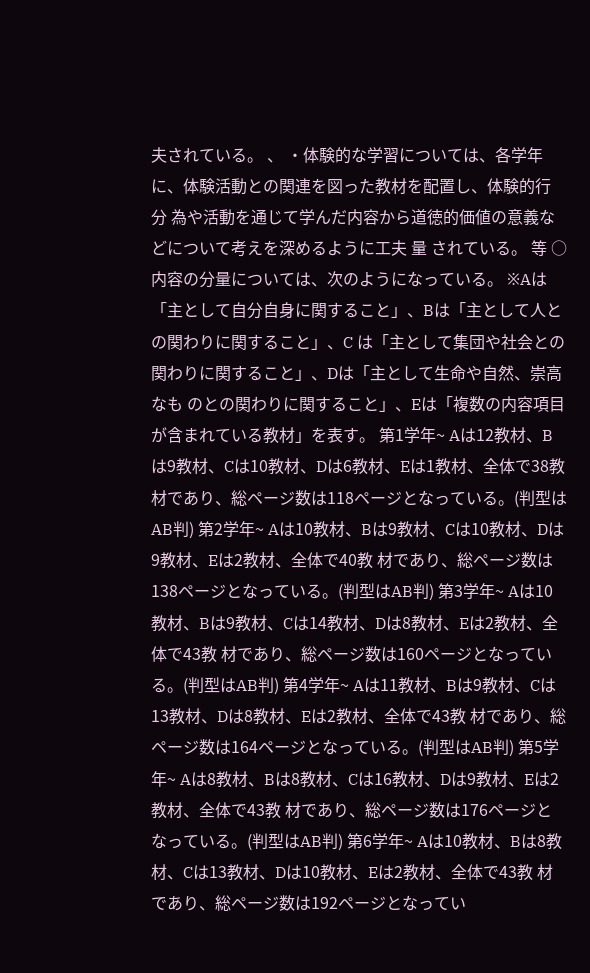夫されている。 、 ・体験的な学習については、各学年に、体験活動との関連を図った教材を配置し、体験的行 分 為や活動を通じて学んだ内容から道徳的価値の意義などについて考えを深めるように工夫 量 されている。 等 ○ 内容の分量については、次のようになっている。 ※Aは「主として自分自身に関すること」、Bは「主として人との関わりに関すること」、C は「主として集団や社会との関わりに関すること」、Dは「主として生命や自然、崇高なも のとの関わりに関すること」、Eは「複数の内容項目が含まれている教材」を表す。 第1学年~ Aは12教材、Bは9教材、Cは10教材、Dは6教材、Eは1教材、全体で38教 材であり、総ページ数は118ページとなっている。(判型はAB判) 第2学年~ Aは10教材、Bは9教材、Cは10教材、Dは9教材、Eは2教材、全体で40教 材であり、総ページ数は138ページとなっている。(判型はAB判) 第3学年~ Aは10教材、Bは9教材、Cは14教材、Dは8教材、Eは2教材、全体で43教 材であり、総ページ数は160ページとなっている。(判型はAB判) 第4学年~ Aは11教材、Bは9教材、Cは13教材、Dは8教材、Eは2教材、全体で43教 材であり、総ページ数は164ページとなっている。(判型はAB判) 第5学年~ Aは8教材、Bは8教材、Cは16教材、Dは9教材、Eは2教材、全体で43教 材であり、総ページ数は176ページとなっている。(判型はAB判) 第6学年~ Aは10教材、Bは8教材、Cは13教材、Dは10教材、Eは2教材、全体で43教 材であり、総ページ数は192ページとなってい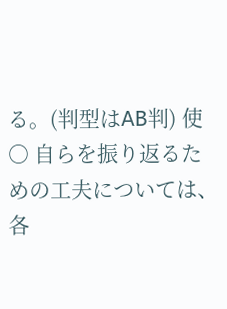る。(判型はAB判) 使 ○ 自らを振り返るための工夫については、各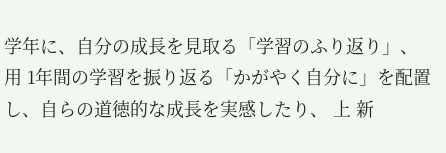学年に、自分の成長を見取る「学習のふり返り」、 用 1年間の学習を振り返る「かがやく自分に」を配置し、自らの道徳的な成長を実感したり、 上 新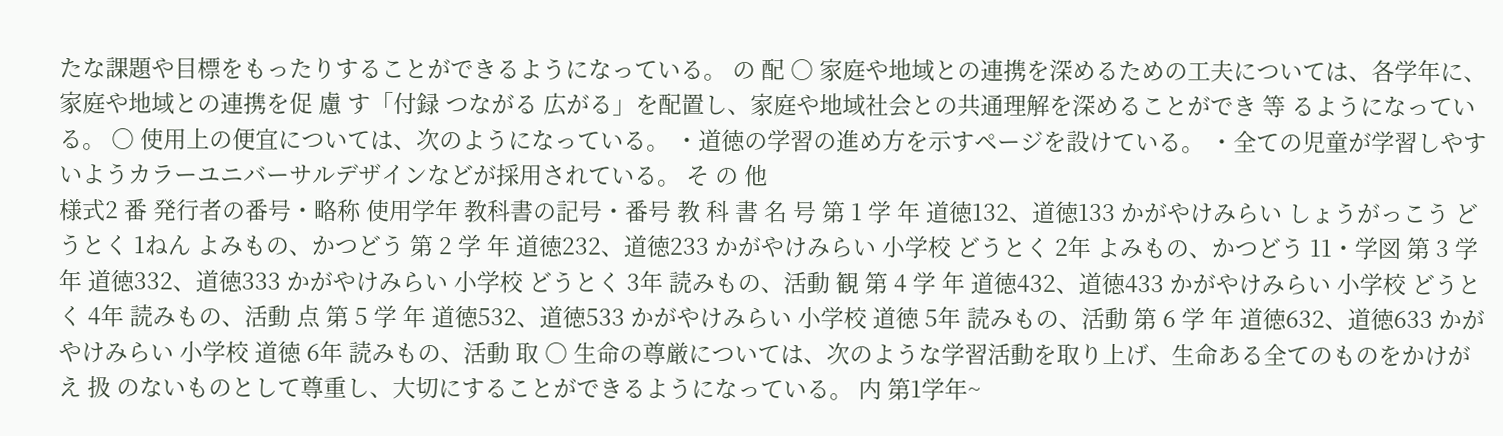たな課題や目標をもったりすることができるようになっている。 の 配 ○ 家庭や地域との連携を深めるための工夫については、各学年に、家庭や地域との連携を促 慮 す「付録 つながる 広がる」を配置し、家庭や地域社会との共通理解を深めることができ 等 るようになっている。 ○ 使用上の便宜については、次のようになっている。 ・道徳の学習の進め方を示すページを設けている。 ・全ての児童が学習しやすいようカラーユニバーサルデザインなどが採用されている。 そ の 他
様式2 番 発行者の番号・略称 使用学年 教科書の記号・番号 教 科 書 名 号 第 1 学 年 道徳132、道徳133 かがやけみらい しょうがっこう どうとく 1ねん よみもの、かつどう 第 2 学 年 道徳232、道徳233 かがやけみらい 小学校 どうとく 2年 よみもの、かつどう 11・学図 第 3 学 年 道徳332、道徳333 かがやけみらい 小学校 どうとく 3年 読みもの、活動 観 第 4 学 年 道徳432、道徳433 かがやけみらい 小学校 どうとく 4年 読みもの、活動 点 第 5 学 年 道徳532、道徳533 かがやけみらい 小学校 道徳 5年 読みもの、活動 第 6 学 年 道徳632、道徳633 かがやけみらい 小学校 道徳 6年 読みもの、活動 取 ○ 生命の尊厳については、次のような学習活動を取り上げ、生命ある全てのものをかけがえ 扱 のないものとして尊重し、大切にすることができるようになっている。 内 第1学年~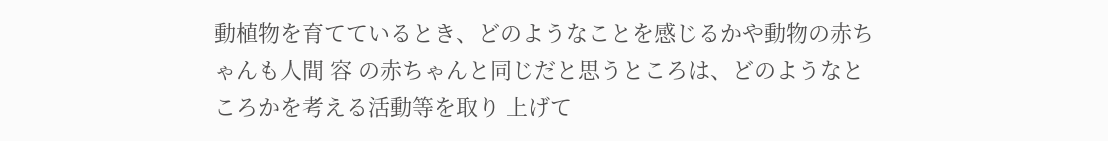動植物を育てているとき、どのようなことを感じるかや動物の赤ちゃんも人間 容 の赤ちゃんと同じだと思うところは、どのようなところかを考える活動等を取り 上げて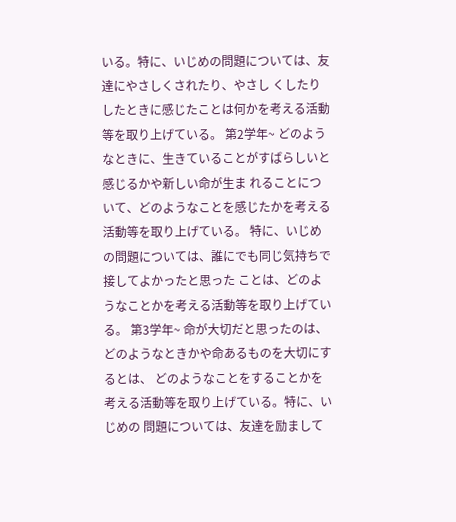いる。特に、いじめの問題については、友達にやさしくされたり、やさし くしたりしたときに感じたことは何かを考える活動等を取り上げている。 第2学年~ どのようなときに、生きていることがすばらしいと感じるかや新しい命が生ま れることについて、どのようなことを感じたかを考える活動等を取り上げている。 特に、いじめの問題については、誰にでも同じ気持ちで接してよかったと思った ことは、どのようなことかを考える活動等を取り上げている。 第3学年~ 命が大切だと思ったのは、どのようなときかや命あるものを大切にするとは、 どのようなことをすることかを考える活動等を取り上げている。特に、いじめの 問題については、友達を励まして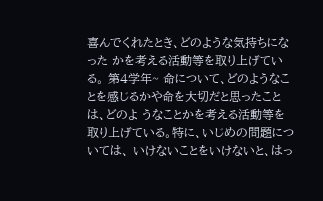喜んでくれたとき、どのような気持ちになった かを考える活動等を取り上げている。 第4学年~ 命について、どのようなことを感じるかや命を大切だと思ったことは、どのよ うなことかを考える活動等を取り上げている。特に、いじめの問題については、 いけないことをいけないと、はっ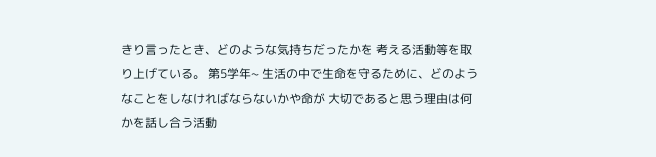きり言ったとき、どのような気持ちだったかを 考える活動等を取り上げている。 第5学年~ 生活の中で生命を守るために、どのようなことをしなければならないかや命が 大切であると思う理由は何かを話し合う活動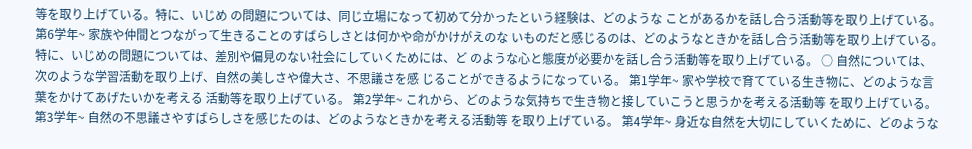等を取り上げている。特に、いじめ の問題については、同じ立場になって初めて分かったという経験は、どのような ことがあるかを話し合う活動等を取り上げている。 第6学年~ 家族や仲間とつながって生きることのすばらしさとは何かや命がかけがえのな いものだと感じるのは、どのようなときかを話し合う活動等を取り上げている。 特に、いじめの問題については、差別や偏見のない社会にしていくためには、ど のような心と態度が必要かを話し合う活動等を取り上げている。 ○ 自然については、次のような学習活動を取り上げ、自然の美しさや偉大さ、不思議さを感 じることができるようになっている。 第1学年~ 家や学校で育てている生き物に、どのような言葉をかけてあげたいかを考える 活動等を取り上げている。 第2学年~ これから、どのような気持ちで生き物と接していこうと思うかを考える活動等 を取り上げている。 第3学年~ 自然の不思議さやすばらしさを感じたのは、どのようなときかを考える活動等 を取り上げている。 第4学年~ 身近な自然を大切にしていくために、どのような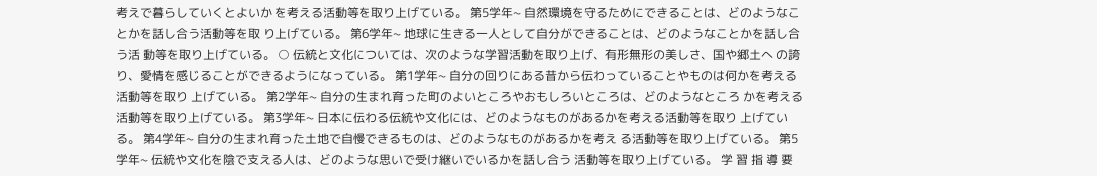考えで暮らしていくとよいか を考える活動等を取り上げている。 第5学年~ 自然環境を守るためにできることは、どのようなことかを話し合う活動等を取 り上げている。 第6学年~ 地球に生きる一人として自分ができることは、どのようなことかを話し合う活 動等を取り上げている。 ○ 伝統と文化については、次のような学習活動を取り上げ、有形無形の美しさ、国や郷土へ の誇り、愛情を感じることができるようになっている。 第1学年~ 自分の回りにある昔から伝わっていることやものは何かを考える活動等を取り 上げている。 第2学年~ 自分の生まれ育った町のよいところやおもしろいところは、どのようなところ かを考える活動等を取り上げている。 第3学年~ 日本に伝わる伝統や文化には、どのようなものがあるかを考える活動等を取り 上げている。 第4学年~ 自分の生まれ育った土地で自慢できるものは、どのようなものがあるかを考え る活動等を取り上げている。 第5学年~ 伝統や文化を陰で支える人は、どのような思いで受け継いでいるかを話し合う 活動等を取り上げている。 学 習 指 導 要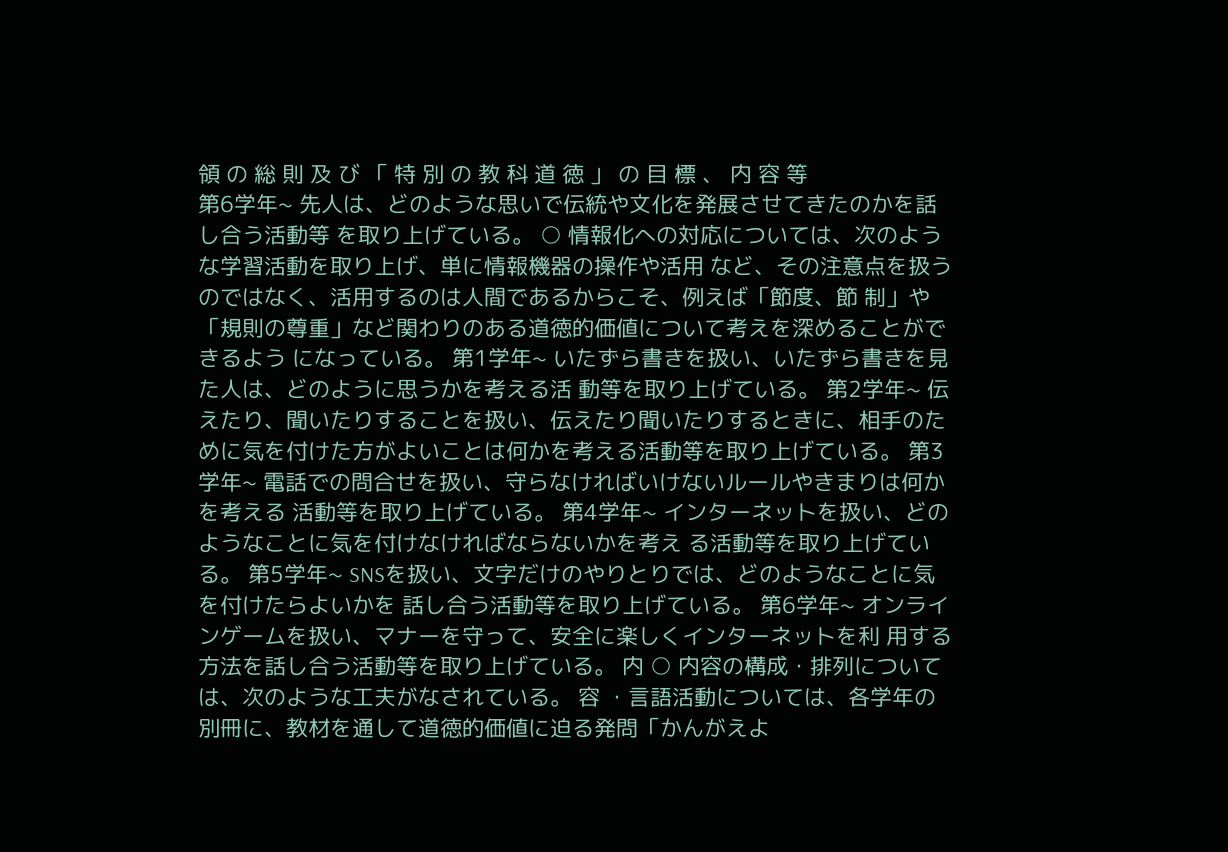領 の 総 則 及 び 「 特 別 の 教 科 道 徳 」 の 目 標 、 内 容 等
第6学年~ 先人は、どのような思いで伝統や文化を発展させてきたのかを話し合う活動等 を取り上げている。 ○ 情報化への対応については、次のような学習活動を取り上げ、単に情報機器の操作や活用 など、その注意点を扱うのではなく、活用するのは人間であるからこそ、例えば「節度、節 制」や「規則の尊重」など関わりのある道徳的価値について考えを深めることができるよう になっている。 第1学年~ いたずら書きを扱い、いたずら書きを見た人は、どのように思うかを考える活 動等を取り上げている。 第2学年~ 伝えたり、聞いたりすることを扱い、伝えたり聞いたりするときに、相手のた めに気を付けた方がよいことは何かを考える活動等を取り上げている。 第3学年~ 電話での問合せを扱い、守らなければいけないルールやきまりは何かを考える 活動等を取り上げている。 第4学年~ インターネットを扱い、どのようなことに気を付けなければならないかを考え る活動等を取り上げている。 第5学年~ SNSを扱い、文字だけのやりとりでは、どのようなことに気を付けたらよいかを 話し合う活動等を取り上げている。 第6学年~ オンラインゲームを扱い、マナーを守って、安全に楽しくインターネットを利 用する方法を話し合う活動等を取り上げている。 内 ○ 内容の構成・排列については、次のような工夫がなされている。 容 ・言語活動については、各学年の別冊に、教材を通して道徳的価値に迫る発問「かんがえよ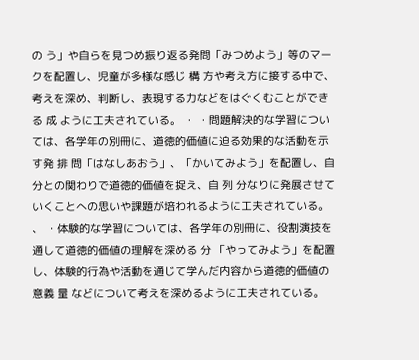の う」や自らを見つめ振り返る発問「みつめよう」等のマークを配置し、児童が多様な感じ 構 方や考え方に接する中で、考えを深め、判断し、表現する力などをはぐくむことができる 成 ように工夫されている。 ・ ・問題解決的な学習については、各学年の別冊に、道徳的価値に迫る効果的な活動を示す発 排 問「はなしあおう」、「かいてみよう」を配置し、自分との関わりで道徳的価値を捉え、自 列 分なりに発展させていくことへの思いや課題が培われるように工夫されている。 、 ・体験的な学習については、各学年の別冊に、役割演技を通して道徳的価値の理解を深める 分 「やってみよう」を配置し、体験的行為や活動を通じて学んだ内容から道徳的価値の意義 量 などについて考えを深めるように工夫されている。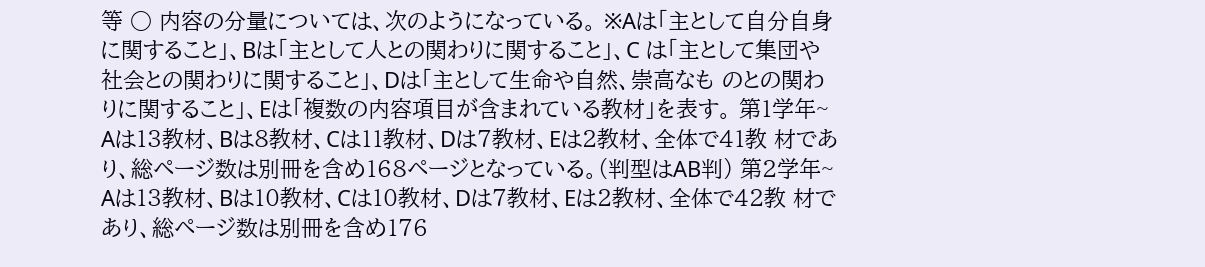等 ○ 内容の分量については、次のようになっている。 ※Aは「主として自分自身に関すること」、Bは「主として人との関わりに関すること」、C は「主として集団や社会との関わりに関すること」、Dは「主として生命や自然、崇高なも のとの関わりに関すること」、Eは「複数の内容項目が含まれている教材」を表す。 第1学年~ Aは13教材、Bは8教材、Cは11教材、Dは7教材、Eは2教材、全体で41教 材であり、総ページ数は別冊を含め168ページとなっている。(判型はAB判) 第2学年~ Aは13教材、Bは10教材、Cは10教材、Dは7教材、Eは2教材、全体で42教 材であり、総ページ数は別冊を含め176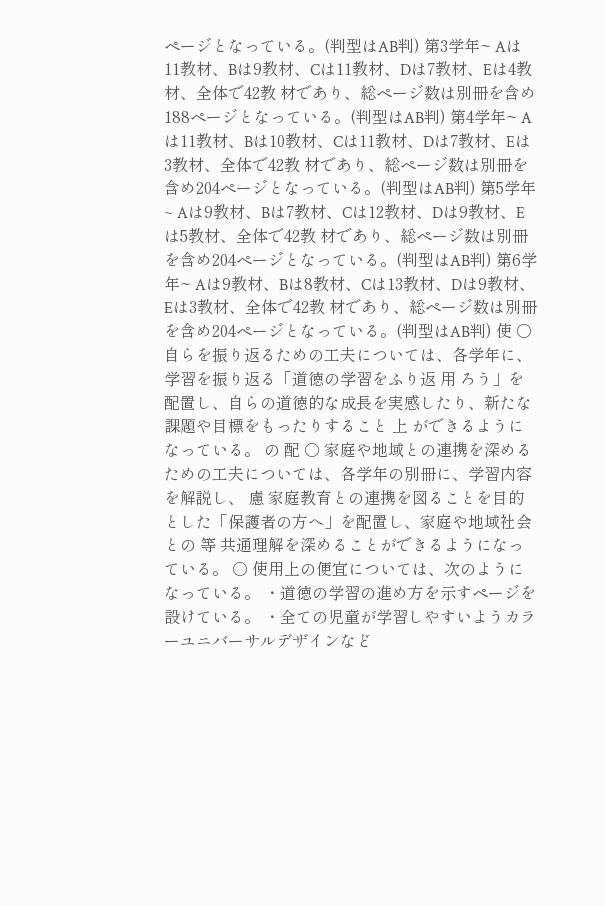ページとなっている。(判型はAB判) 第3学年~ Aは11教材、Bは9教材、Cは11教材、Dは7教材、Eは4教材、全体で42教 材であり、総ページ数は別冊を含め188ページとなっている。(判型はAB判) 第4学年~ Aは11教材、Bは10教材、Cは11教材、Dは7教材、Eは3教材、全体で42教 材であり、総ページ数は別冊を含め204ページとなっている。(判型はAB判) 第5学年~ Aは9教材、Bは7教材、Cは12教材、Dは9教材、Eは5教材、全体で42教 材であり、総ページ数は別冊を含め204ページとなっている。(判型はAB判) 第6学年~ Aは9教材、Bは8教材、Cは13教材、Dは9教材、Eは3教材、全体で42教 材であり、総ページ数は別冊を含め204ページとなっている。(判型はAB判) 使 ○ 自らを振り返るための工夫については、各学年に、学習を振り返る「道徳の学習をふり返 用 ろう」を配置し、自らの道徳的な成長を実感したり、新たな課題や目標をもったりすること 上 ができるようになっている。 の 配 ○ 家庭や地域との連携を深めるための工夫については、各学年の別冊に、学習内容を解説し、 慮 家庭教育との連携を図ることを目的とした「保護者の方へ」を配置し、家庭や地域社会との 等 共通理解を深めることができるようになっている。 ○ 使用上の便宜については、次のようになっている。 ・道徳の学習の進め方を示すページを設けている。 ・全ての児童が学習しやすいようカラーユニバーサルデザインなど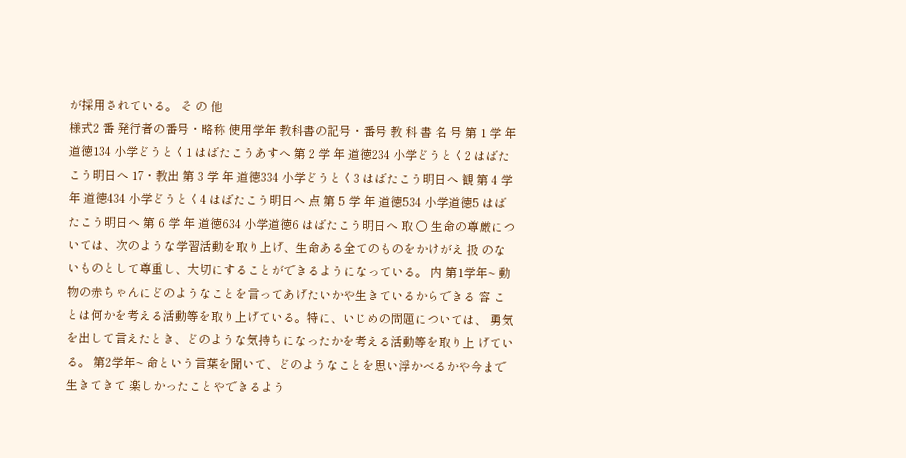が採用されている。 そ の 他
様式2 番 発行者の番号・略称 使用学年 教科書の記号・番号 教 科 書 名 号 第 1 学 年 道徳134 小学どうとく1 はばたこうあすへ 第 2 学 年 道徳234 小学どうとく2 はばたこう明日へ 17・教出 第 3 学 年 道徳334 小学どうとく3 はばたこう明日へ 観 第 4 学 年 道徳434 小学どうとく4 はばたこう明日へ 点 第 5 学 年 道徳534 小学道徳5 はばたこう明日へ 第 6 学 年 道徳634 小学道徳6 はばたこう明日へ 取 ○ 生命の尊厳については、次のような学習活動を取り上げ、生命ある全てのものをかけがえ 扱 のないものとして尊重し、大切にすることができるようになっている。 内 第1学年~ 動物の赤ちゃんにどのようなことを言ってあげたいかや生きているからできる 容 ことは何かを考える活動等を取り上げている。特に、いじめの問題については、 勇気を出して言えたとき、どのような気持ちになったかを考える活動等を取り上 げている。 第2学年~ 命という言葉を聞いて、どのようなことを思い浮かべるかや今まで生きてきて 楽しかったことやできるよう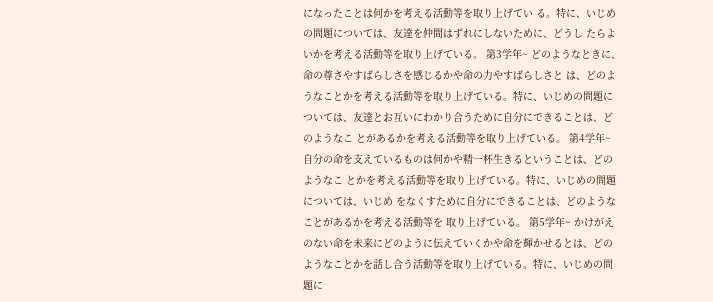になったことは何かを考える活動等を取り上げてい る。特に、いじめの問題については、友達を仲間はずれにしないために、どうし たらよいかを考える活動等を取り上げている。 第3学年~ どのようなときに、命の尊さやすばらしさを感じるかや命の力やすばらしさと は、どのようなことかを考える活動等を取り上げている。特に、いじめの問題に ついては、友達とお互いにわかり合うために自分にできることは、どのようなこ とがあるかを考える活動等を取り上げている。 第4学年~ 自分の命を支えているものは何かや精一杯生きるということは、どのようなこ とかを考える活動等を取り上げている。特に、いじめの問題については、いじめ をなくすために自分にできることは、どのようなことがあるかを考える活動等を 取り上げている。 第5学年~ かけがえのない命を未来にどのように伝えていくかや命を輝かせるとは、どの ようなことかを話し合う活動等を取り上げている。特に、いじめの問題に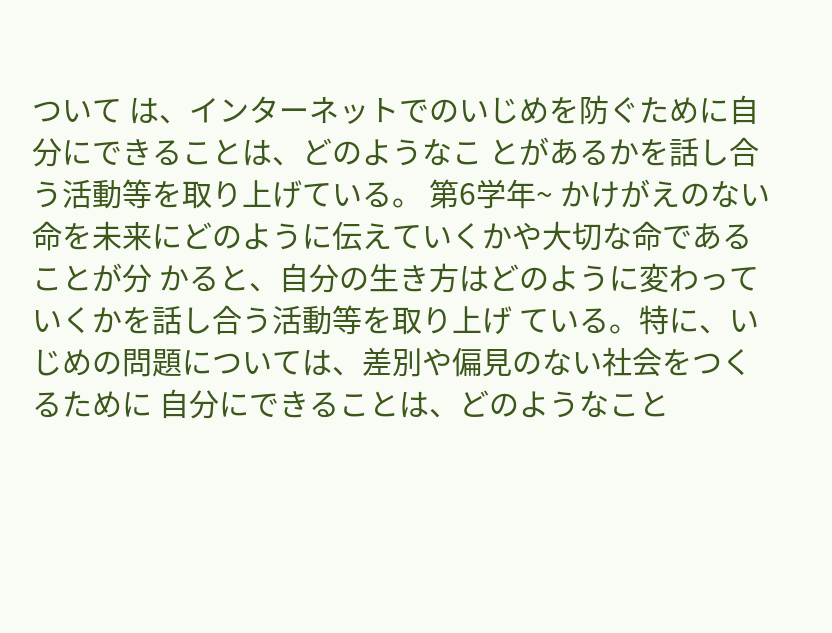ついて は、インターネットでのいじめを防ぐために自分にできることは、どのようなこ とがあるかを話し合う活動等を取り上げている。 第6学年~ かけがえのない命を未来にどのように伝えていくかや大切な命であることが分 かると、自分の生き方はどのように変わっていくかを話し合う活動等を取り上げ ている。特に、いじめの問題については、差別や偏見のない社会をつくるために 自分にできることは、どのようなこと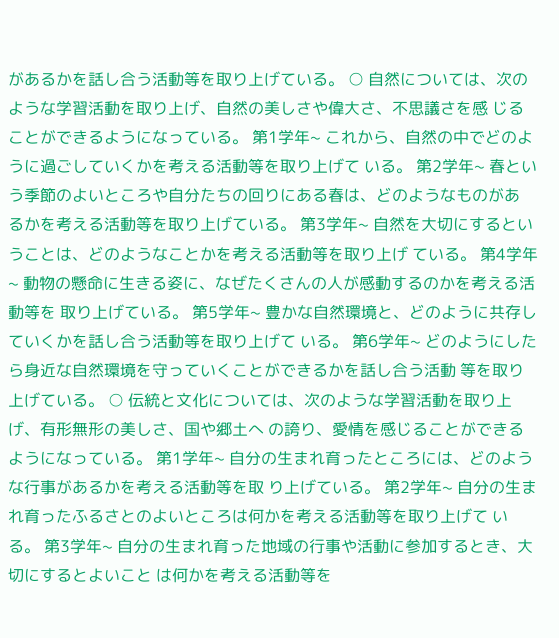があるかを話し合う活動等を取り上げている。 ○ 自然については、次のような学習活動を取り上げ、自然の美しさや偉大さ、不思議さを感 じることができるようになっている。 第1学年~ これから、自然の中でどのように過ごしていくかを考える活動等を取り上げて いる。 第2学年~ 春という季節のよいところや自分たちの回りにある春は、どのようなものがあ るかを考える活動等を取り上げている。 第3学年~ 自然を大切にするということは、どのようなことかを考える活動等を取り上げ ている。 第4学年~ 動物の懸命に生きる姿に、なぜたくさんの人が感動するのかを考える活動等を 取り上げている。 第5学年~ 豊かな自然環境と、どのように共存していくかを話し合う活動等を取り上げて いる。 第6学年~ どのようにしたら身近な自然環境を守っていくことができるかを話し合う活動 等を取り上げている。 ○ 伝統と文化については、次のような学習活動を取り上げ、有形無形の美しさ、国や郷土へ の誇り、愛情を感じることができるようになっている。 第1学年~ 自分の生まれ育ったところには、どのような行事があるかを考える活動等を取 り上げている。 第2学年~ 自分の生まれ育ったふるさとのよいところは何かを考える活動等を取り上げて いる。 第3学年~ 自分の生まれ育った地域の行事や活動に参加するとき、大切にするとよいこと は何かを考える活動等を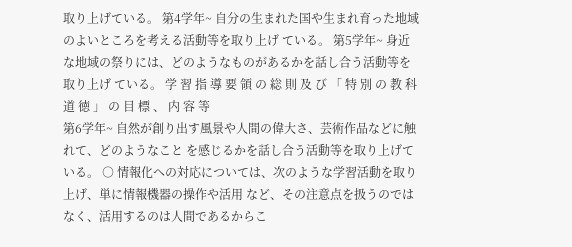取り上げている。 第4学年~ 自分の生まれた国や生まれ育った地域のよいところを考える活動等を取り上げ ている。 第5学年~ 身近な地域の祭りには、どのようなものがあるかを話し合う活動等を取り上げ ている。 学 習 指 導 要 領 の 総 則 及 び 「 特 別 の 教 科 道 徳 」 の 目 標 、 内 容 等
第6学年~ 自然が創り出す風景や人間の偉大さ、芸術作品などに触れて、どのようなこと を感じるかを話し合う活動等を取り上げている。 ○ 情報化への対応については、次のような学習活動を取り上げ、単に情報機器の操作や活用 など、その注意点を扱うのではなく、活用するのは人間であるからこ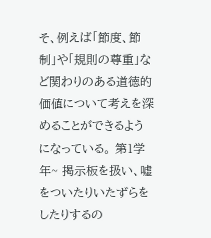そ、例えば「節度、節 制」や「規則の尊重」など関わりのある道徳的価値について考えを深めることができるよう になっている。 第1学年~ 掲示板を扱い、嘘をついたりいたずらをしたりするの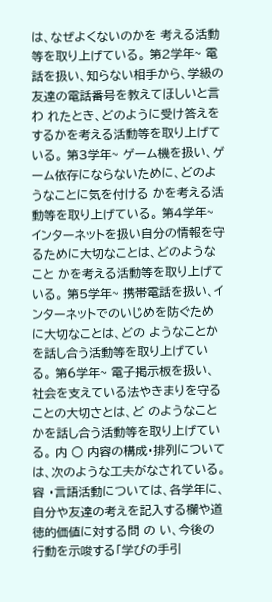は、なぜよくないのかを 考える活動等を取り上げている。 第2学年~ 電話を扱い、知らない相手から、学級の友達の電話番号を教えてほしいと言わ れたとき、どのように受け答えをするかを考える活動等を取り上げている。 第3学年~ ゲーム機を扱い、ゲーム依存にならないために、どのようなことに気を付ける かを考える活動等を取り上げている。 第4学年~ インターネットを扱い自分の情報を守るために大切なことは、どのようなこと かを考える活動等を取り上げている。 第5学年~ 携帯電話を扱い、インターネットでのいじめを防ぐために大切なことは、どの ようなことかを話し合う活動等を取り上げている。 第6学年~ 電子掲示板を扱い、社会を支えている法やきまりを守ることの大切さとは、ど のようなことかを話し合う活動等を取り上げている。 内 ○ 内容の構成・排列については、次のような工夫がなされている。 容 ・言語活動については、各学年に、自分や友達の考えを記入する欄や道徳的価値に対する問 の い、今後の行動を示唆する「学びの手引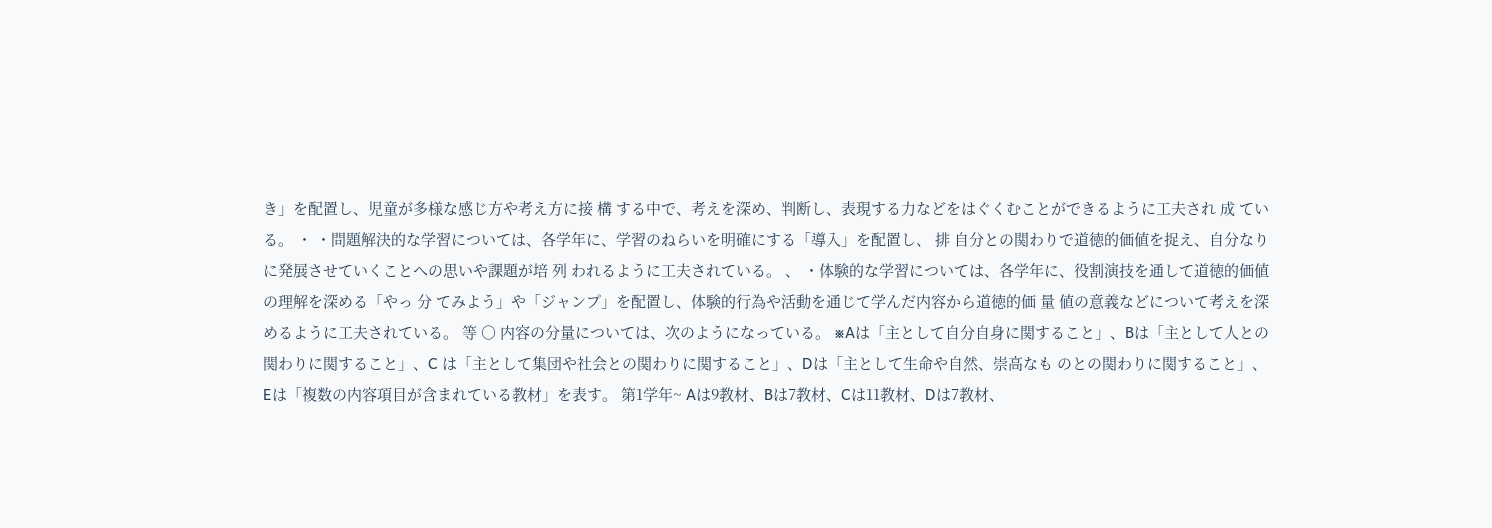き」を配置し、児童が多様な感じ方や考え方に接 構 する中で、考えを深め、判断し、表現する力などをはぐくむことができるように工夫され 成 ている。 ・ ・問題解決的な学習については、各学年に、学習のねらいを明確にする「導入」を配置し、 排 自分との関わりで道徳的価値を捉え、自分なりに発展させていくことへの思いや課題が培 列 われるように工夫されている。 、 ・体験的な学習については、各学年に、役割演技を通して道徳的価値の理解を深める「やっ 分 てみよう」や「ジャンプ」を配置し、体験的行為や活動を通じて学んだ内容から道徳的価 量 値の意義などについて考えを深めるように工夫されている。 等 ○ 内容の分量については、次のようになっている。 ※Aは「主として自分自身に関すること」、Bは「主として人との関わりに関すること」、C は「主として集団や社会との関わりに関すること」、Dは「主として生命や自然、崇高なも のとの関わりに関すること」、Eは「複数の内容項目が含まれている教材」を表す。 第1学年~ Aは9教材、Bは7教材、Cは11教材、Dは7教材、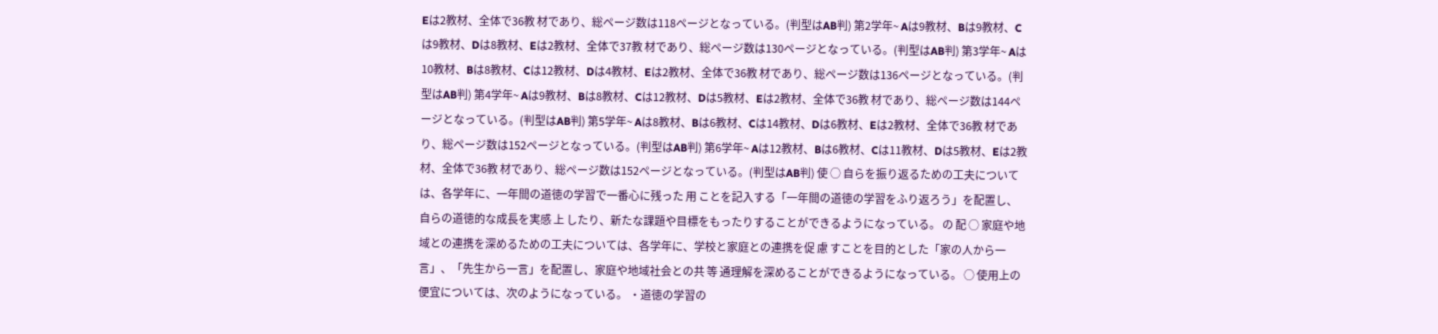Eは2教材、全体で36教 材であり、総ページ数は118ページとなっている。(判型はAB判) 第2学年~ Aは9教材、Bは9教材、Cは9教材、Dは8教材、Eは2教材、全体で37教 材であり、総ページ数は130ページとなっている。(判型はAB判) 第3学年~ Aは10教材、Bは8教材、Cは12教材、Dは4教材、Eは2教材、全体で36教 材であり、総ページ数は136ページとなっている。(判型はAB判) 第4学年~ Aは9教材、Bは8教材、Cは12教材、Dは5教材、Eは2教材、全体で36教 材であり、総ページ数は144ページとなっている。(判型はAB判) 第5学年~ Aは8教材、Bは6教材、Cは14教材、Dは6教材、Eは2教材、全体で36教 材であり、総ページ数は152ページとなっている。(判型はAB判) 第6学年~ Aは12教材、Bは6教材、Cは11教材、Dは5教材、Eは2教材、全体で36教 材であり、総ページ数は152ページとなっている。(判型はAB判) 使 ○ 自らを振り返るための工夫については、各学年に、一年間の道徳の学習で一番心に残った 用 ことを記入する「一年間の道徳の学習をふり返ろう」を配置し、自らの道徳的な成長を実感 上 したり、新たな課題や目標をもったりすることができるようになっている。 の 配 ○ 家庭や地域との連携を深めるための工夫については、各学年に、学校と家庭との連携を促 慮 すことを目的とした「家の人から一言」、「先生から一言」を配置し、家庭や地域社会との共 等 通理解を深めることができるようになっている。 ○ 使用上の便宜については、次のようになっている。 ・道徳の学習の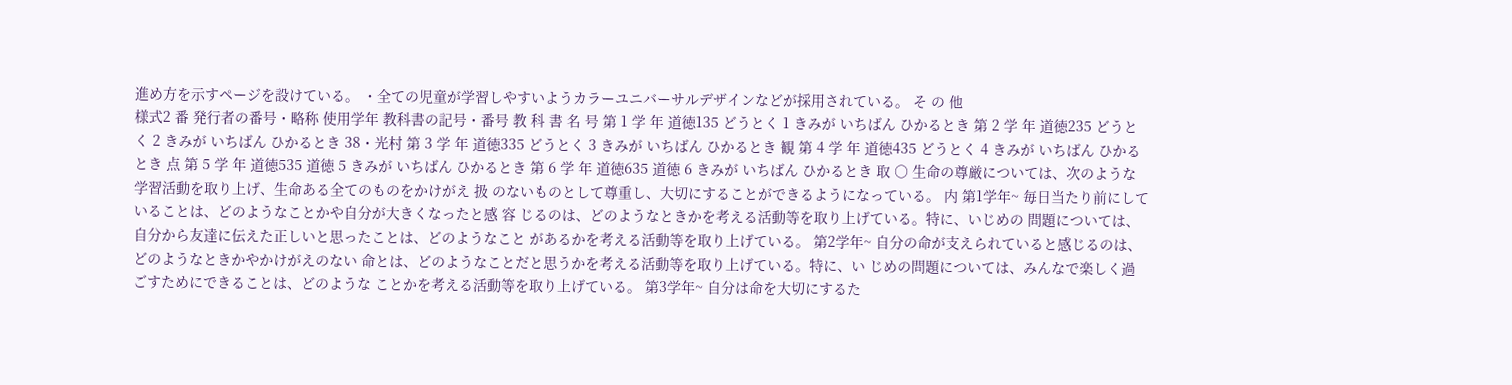進め方を示すページを設けている。 ・全ての児童が学習しやすいようカラーユニバーサルデザインなどが採用されている。 そ の 他
様式2 番 発行者の番号・略称 使用学年 教科書の記号・番号 教 科 書 名 号 第 1 学 年 道徳135 どうとく 1 きみが いちばん ひかるとき 第 2 学 年 道徳235 どうとく 2 きみが いちばん ひかるとき 38・光村 第 3 学 年 道徳335 どうとく 3 きみが いちばん ひかるとき 観 第 4 学 年 道徳435 どうとく 4 きみが いちばん ひかるとき 点 第 5 学 年 道徳535 道徳 5 きみが いちばん ひかるとき 第 6 学 年 道徳635 道徳 6 きみが いちばん ひかるとき 取 ○ 生命の尊厳については、次のような学習活動を取り上げ、生命ある全てのものをかけがえ 扱 のないものとして尊重し、大切にすることができるようになっている。 内 第1学年~ 毎日当たり前にしていることは、どのようなことかや自分が大きくなったと感 容 じるのは、どのようなときかを考える活動等を取り上げている。特に、いじめの 問題については、自分から友達に伝えた正しいと思ったことは、どのようなこと があるかを考える活動等を取り上げている。 第2学年~ 自分の命が支えられていると感じるのは、どのようなときかやかけがえのない 命とは、どのようなことだと思うかを考える活動等を取り上げている。特に、い じめの問題については、みんなで楽しく過ごすためにできることは、どのような ことかを考える活動等を取り上げている。 第3学年~ 自分は命を大切にするた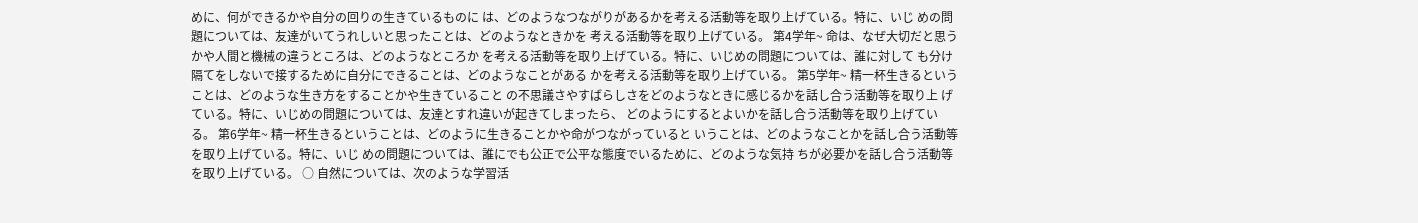めに、何ができるかや自分の回りの生きているものに は、どのようなつながりがあるかを考える活動等を取り上げている。特に、いじ めの問題については、友達がいてうれしいと思ったことは、どのようなときかを 考える活動等を取り上げている。 第4学年~ 命は、なぜ大切だと思うかや人間と機械の違うところは、どのようなところか を考える活動等を取り上げている。特に、いじめの問題については、誰に対して も分け隔てをしないで接するために自分にできることは、どのようなことがある かを考える活動等を取り上げている。 第5学年~ 精一杯生きるということは、どのような生き方をすることかや生きていること の不思議さやすばらしさをどのようなときに感じるかを話し合う活動等を取り上 げている。特に、いじめの問題については、友達とすれ違いが起きてしまったら、 どのようにするとよいかを話し合う活動等を取り上げている。 第6学年~ 精一杯生きるということは、どのように生きることかや命がつながっていると いうことは、どのようなことかを話し合う活動等を取り上げている。特に、いじ めの問題については、誰にでも公正で公平な態度でいるために、どのような気持 ちが必要かを話し合う活動等を取り上げている。 ○ 自然については、次のような学習活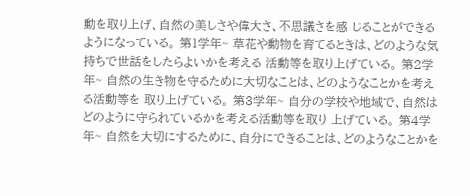動を取り上げ、自然の美しさや偉大さ、不思議さを感 じることができるようになっている。 第1学年~ 草花や動物を育てるときは、どのような気持ちで世話をしたらよいかを考える 活動等を取り上げている。 第2学年~ 自然の生き物を守るために大切なことは、どのようなことかを考える活動等を 取り上げている。 第3学年~ 自分の学校や地域で、自然はどのように守られているかを考える活動等を取り 上げている。 第4学年~ 自然を大切にするために、自分にできることは、どのようなことかを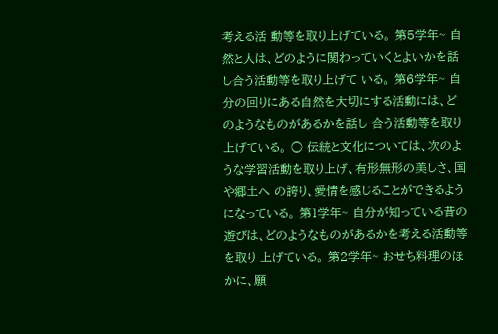考える活 動等を取り上げている。 第5学年~ 自然と人は、どのように関わっていくとよいかを話し合う活動等を取り上げて いる。 第6学年~ 自分の回りにある自然を大切にする活動には、どのようなものがあるかを話し 合う活動等を取り上げている。 ○ 伝統と文化については、次のような学習活動を取り上げ、有形無形の美しさ、国や郷土へ の誇り、愛情を感じることができるようになっている。 第1学年~ 自分が知っている昔の遊びは、どのようなものがあるかを考える活動等を取り 上げている。 第2学年~ おせち料理のほかに、願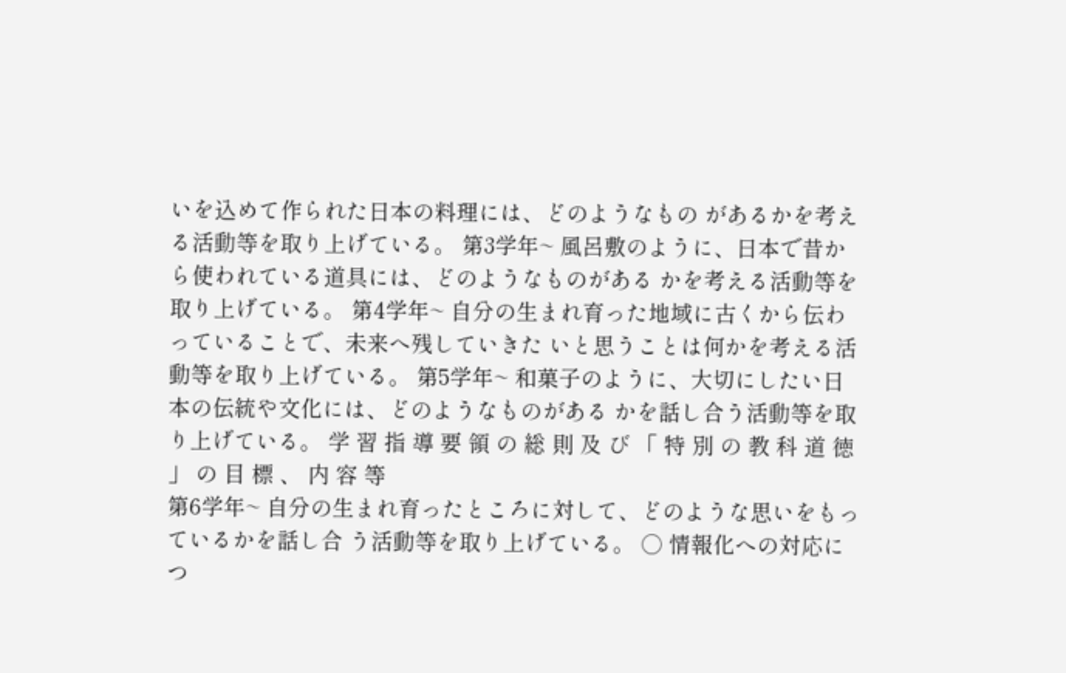いを込めて作られた日本の料理には、どのようなもの があるかを考える活動等を取り上げている。 第3学年~ 風呂敷のように、日本で昔から使われている道具には、どのようなものがある かを考える活動等を取り上げている。 第4学年~ 自分の生まれ育った地域に古くから伝わっていることで、未来へ残していきた いと思うことは何かを考える活動等を取り上げている。 第5学年~ 和菓子のように、大切にしたい日本の伝統や文化には、どのようなものがある かを話し合う活動等を取り上げている。 学 習 指 導 要 領 の 総 則 及 び 「 特 別 の 教 科 道 徳 」 の 目 標 、 内 容 等
第6学年~ 自分の生まれ育ったところに対して、どのような思いをもっているかを話し合 う活動等を取り上げている。 ○ 情報化への対応につ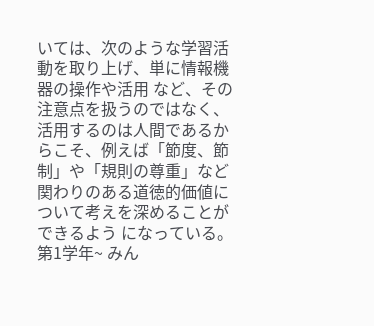いては、次のような学習活動を取り上げ、単に情報機器の操作や活用 など、その注意点を扱うのではなく、活用するのは人間であるからこそ、例えば「節度、節 制」や「規則の尊重」など関わりのある道徳的価値について考えを深めることができるよう になっている。 第1学年~ みん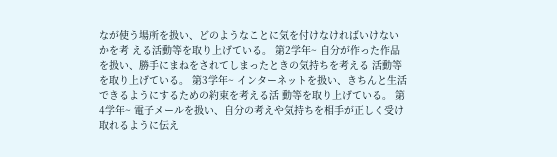なが使う場所を扱い、どのようなことに気を付けなければいけないかを考 える活動等を取り上げている。 第2学年~ 自分が作った作品を扱い、勝手にまねをされてしまったときの気持ちを考える 活動等を取り上げている。 第3学年~ インターネットを扱い、きちんと生活できるようにするための約束を考える活 動等を取り上げている。 第4学年~ 電子メールを扱い、自分の考えや気持ちを相手が正しく受け取れるように伝え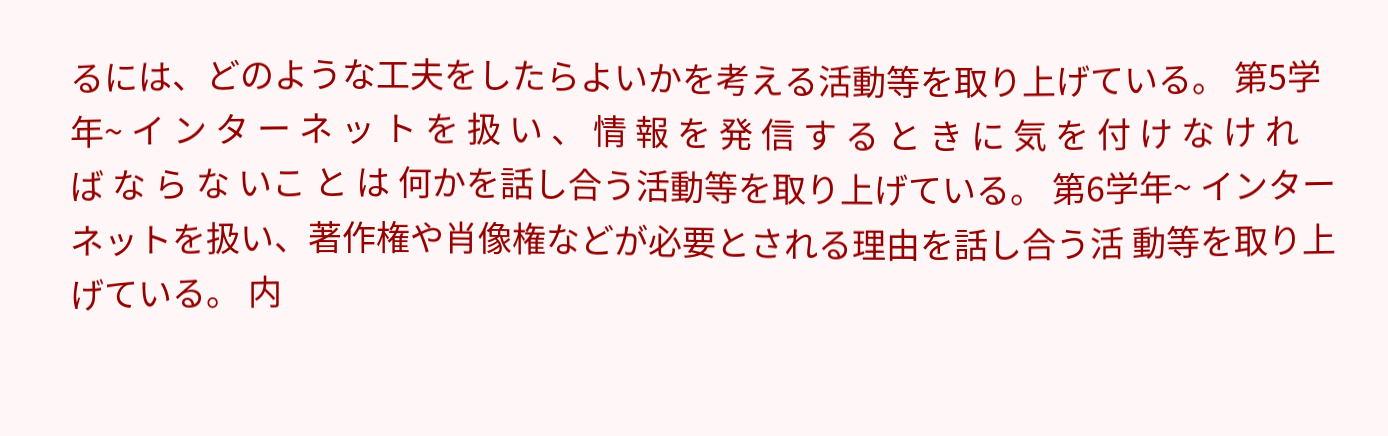るには、どのような工夫をしたらよいかを考える活動等を取り上げている。 第5学年~ イ ン タ ー ネ ッ ト を 扱 い 、 情 報 を 発 信 す る と き に 気 を 付 け な け れ ば な ら な いこ と は 何かを話し合う活動等を取り上げている。 第6学年~ インターネットを扱い、著作権や肖像権などが必要とされる理由を話し合う活 動等を取り上げている。 内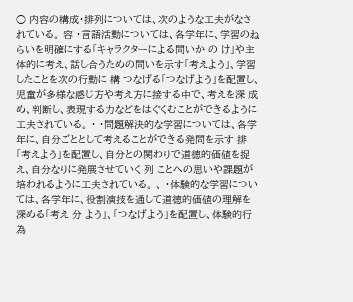○ 内容の構成・排列については、次のような工夫がなされている。 容 ・言語活動については、各学年に、学習のねらいを明確にする「キャラクターによる問いか の け」や主体的に考え、話し合うための問いを示す「考えよう」、学習したことを次の行動に 構 つなげる「つなげよう」を配置し、児童が多様な感じ方や考え方に接する中で、考えを深 成 め、判断し、表現する力などをはぐくむことができるように工夫されている。 ・ ・問題解決的な学習については、各学年に、自分ごととして考えることができる発問を示す 排 「考えよう」を配置し、自分との関わりで道徳的価値を捉え、自分なりに発展させていく 列 ことへの思いや課題が培われるように工夫されている。 、 ・体験的な学習については、各学年に、役割演技を通して道徳的価値の理解を深める「考え 分 よう」、「つなげよう」を配置し、体験的行為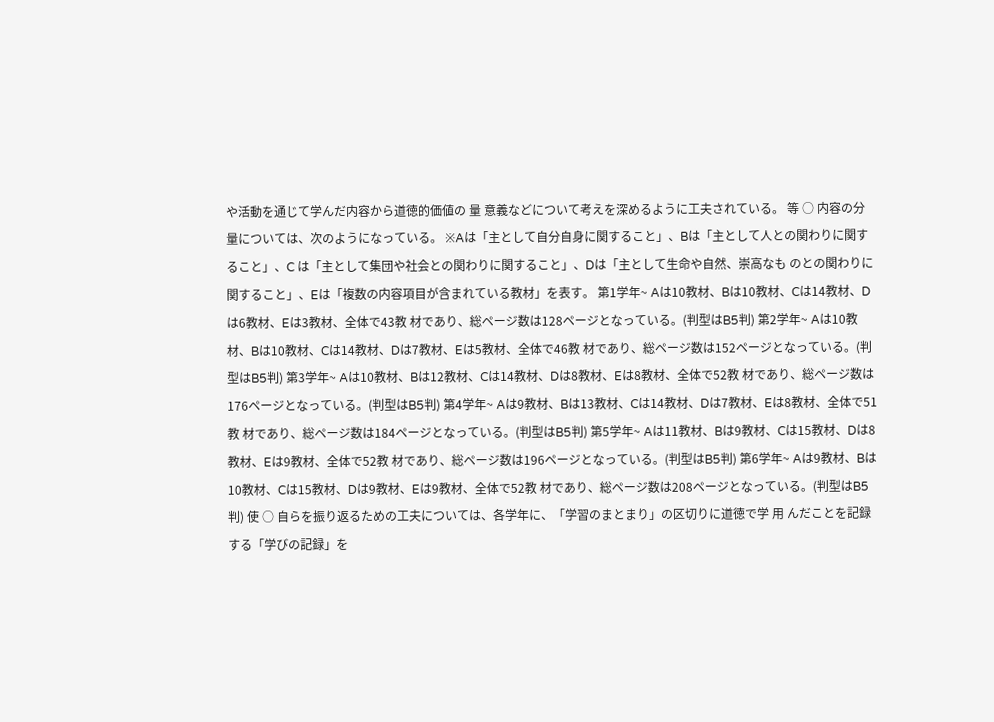や活動を通じて学んだ内容から道徳的価値の 量 意義などについて考えを深めるように工夫されている。 等 ○ 内容の分量については、次のようになっている。 ※Aは「主として自分自身に関すること」、Bは「主として人との関わりに関すること」、C は「主として集団や社会との関わりに関すること」、Dは「主として生命や自然、崇高なも のとの関わりに関すること」、Eは「複数の内容項目が含まれている教材」を表す。 第1学年~ Aは10教材、Bは10教材、Cは14教材、Dは6教材、Eは3教材、全体で43教 材であり、総ページ数は128ページとなっている。(判型はB5判) 第2学年~ Aは10教材、Bは10教材、Cは14教材、Dは7教材、Eは5教材、全体で46教 材であり、総ページ数は152ページとなっている。(判型はB5判) 第3学年~ Aは10教材、Bは12教材、Cは14教材、Dは8教材、Eは8教材、全体で52教 材であり、総ページ数は176ページとなっている。(判型はB5判) 第4学年~ Aは9教材、Bは13教材、Cは14教材、Dは7教材、Eは8教材、全体で51教 材であり、総ページ数は184ページとなっている。(判型はB5判) 第5学年~ Aは11教材、Bは9教材、Cは15教材、Dは8教材、Eは9教材、全体で52教 材であり、総ページ数は196ページとなっている。(判型はB5判) 第6学年~ Aは9教材、Bは10教材、Cは15教材、Dは9教材、Eは9教材、全体で52教 材であり、総ページ数は208ページとなっている。(判型はB5判) 使 ○ 自らを振り返るための工夫については、各学年に、「学習のまとまり」の区切りに道徳で学 用 んだことを記録する「学びの記録」を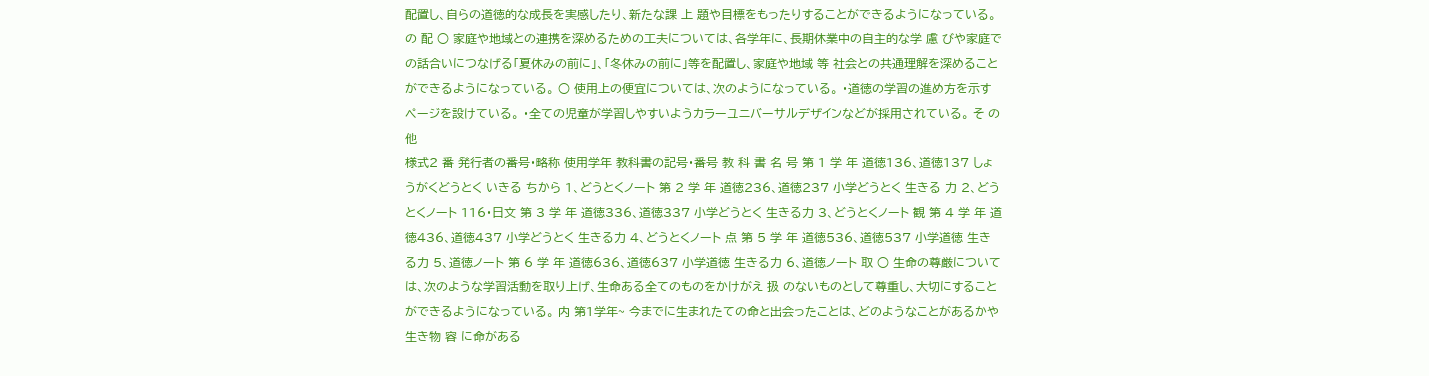配置し、自らの道徳的な成長を実感したり、新たな課 上 題や目標をもったりすることができるようになっている。 の 配 ○ 家庭や地域との連携を深めるための工夫については、各学年に、長期休業中の自主的な学 慮 びや家庭での話合いにつなげる「夏休みの前に」、「冬休みの前に」等を配置し、家庭や地域 等 社会との共通理解を深めることができるようになっている。 ○ 使用上の便宜については、次のようになっている。 ・道徳の学習の進め方を示すページを設けている。 ・全ての児童が学習しやすいようカラーユニバーサルデザインなどが採用されている。 そ の 他
様式2 番 発行者の番号・略称 使用学年 教科書の記号・番号 教 科 書 名 号 第 1 学 年 道徳136、道徳137 しょうがくどうとく いきる ちから 1、どうとくノート 第 2 学 年 道徳236、道徳237 小学どうとく 生きる 力 2、どうとくノート 116・日文 第 3 学 年 道徳336、道徳337 小学どうとく 生きる力 3、どうとくノート 観 第 4 学 年 道徳436、道徳437 小学どうとく 生きる力 4、どうとくノート 点 第 5 学 年 道徳536、道徳537 小学道徳 生きる力 5、道徳ノート 第 6 学 年 道徳636、道徳637 小学道徳 生きる力 6、道徳ノート 取 ○ 生命の尊厳については、次のような学習活動を取り上げ、生命ある全てのものをかけがえ 扱 のないものとして尊重し、大切にすることができるようになっている。 内 第1学年~ 今までに生まれたての命と出会ったことは、どのようなことがあるかや生き物 容 に命がある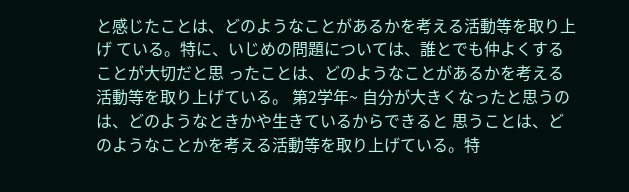と感じたことは、どのようなことがあるかを考える活動等を取り上げ ている。特に、いじめの問題については、誰とでも仲よくすることが大切だと思 ったことは、どのようなことがあるかを考える活動等を取り上げている。 第2学年~ 自分が大きくなったと思うのは、どのようなときかや生きているからできると 思うことは、どのようなことかを考える活動等を取り上げている。特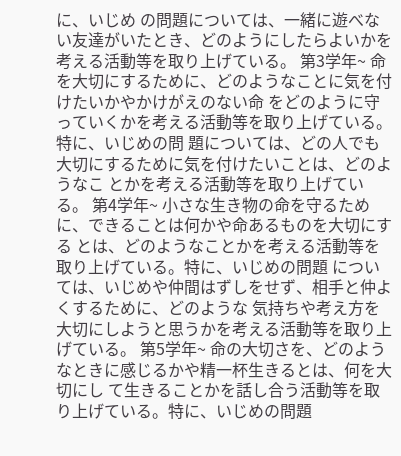に、いじめ の問題については、一緒に遊べない友達がいたとき、どのようにしたらよいかを 考える活動等を取り上げている。 第3学年~ 命を大切にするために、どのようなことに気を付けたいかやかけがえのない命 をどのように守っていくかを考える活動等を取り上げている。特に、いじめの問 題については、どの人でも大切にするために気を付けたいことは、どのようなこ とかを考える活動等を取り上げている。 第4学年~ 小さな生き物の命を守るために、できることは何かや命あるものを大切にする とは、どのようなことかを考える活動等を取り上げている。特に、いじめの問題 については、いじめや仲間はずしをせず、相手と仲よくするために、どのような 気持ちや考え方を大切にしようと思うかを考える活動等を取り上げている。 第5学年~ 命の大切さを、どのようなときに感じるかや精一杯生きるとは、何を大切にし て生きることかを話し合う活動等を取り上げている。特に、いじめの問題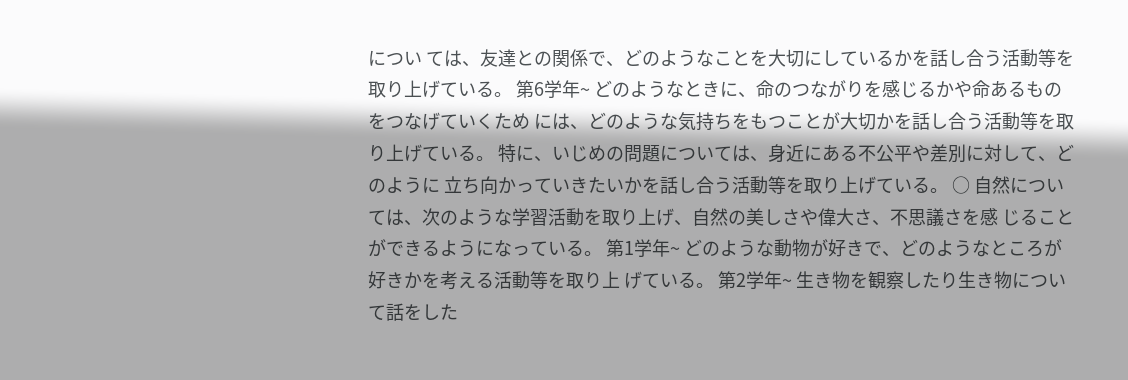につい ては、友達との関係で、どのようなことを大切にしているかを話し合う活動等を 取り上げている。 第6学年~ どのようなときに、命のつながりを感じるかや命あるものをつなげていくため には、どのような気持ちをもつことが大切かを話し合う活動等を取り上げている。 特に、いじめの問題については、身近にある不公平や差別に対して、どのように 立ち向かっていきたいかを話し合う活動等を取り上げている。 ○ 自然については、次のような学習活動を取り上げ、自然の美しさや偉大さ、不思議さを感 じることができるようになっている。 第1学年~ どのような動物が好きで、どのようなところが好きかを考える活動等を取り上 げている。 第2学年~ 生き物を観察したり生き物について話をした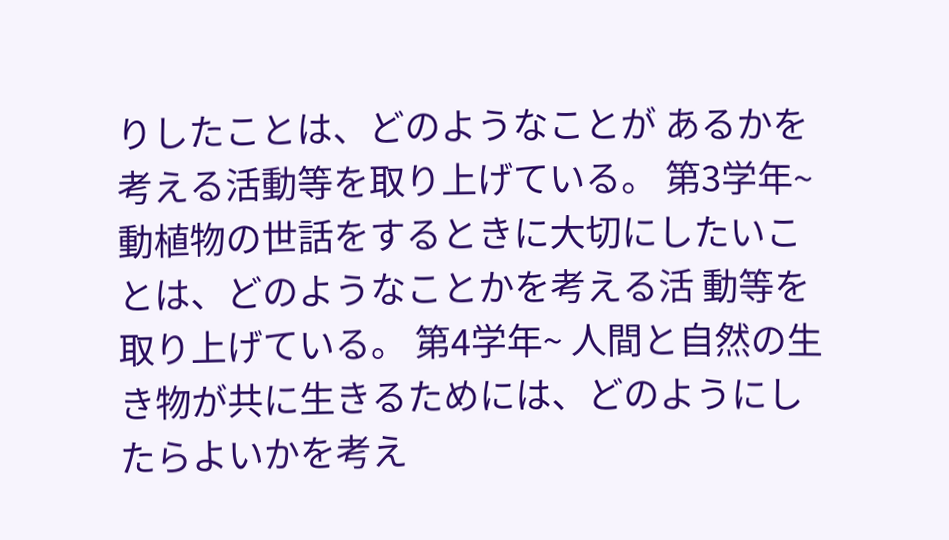りしたことは、どのようなことが あるかを考える活動等を取り上げている。 第3学年~ 動植物の世話をするときに大切にしたいことは、どのようなことかを考える活 動等を取り上げている。 第4学年~ 人間と自然の生き物が共に生きるためには、どのようにしたらよいかを考え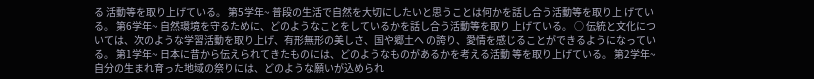る 活動等を取り上げている。 第5学年~ 普段の生活で自然を大切にしたいと思うことは何かを話し合う活動等を取り上 げている。 第6学年~ 自然環境を守るために、どのようなことをしているかを話し合う活動等を取り 上げている。 ○ 伝統と文化については、次のような学習活動を取り上げ、有形無形の美しさ、国や郷土へ の誇り、愛情を感じることができるようになっている。 第1学年~ 日本に昔から伝えられてきたものには、どのようなものがあるかを考える活動 等を取り上げている。 第2学年~ 自分の生まれ育った地域の祭りには、どのような願いが込められ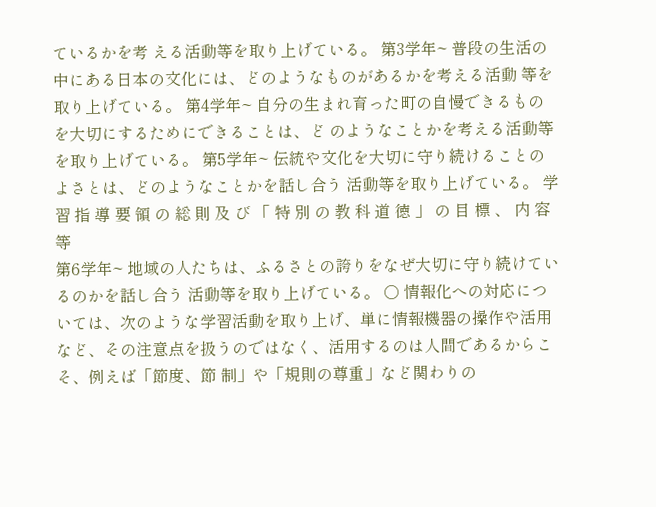ているかを考 える活動等を取り上げている。 第3学年~ 普段の生活の中にある日本の文化には、どのようなものがあるかを考える活動 等を取り上げている。 第4学年~ 自分の生まれ育った町の自慢できるものを大切にするためにできることは、ど のようなことかを考える活動等を取り上げている。 第5学年~ 伝統や文化を大切に守り続けることのよさとは、どのようなことかを話し合う 活動等を取り上げている。 学 習 指 導 要 領 の 総 則 及 び 「 特 別 の 教 科 道 徳 」 の 目 標 、 内 容 等
第6学年~ 地域の人たちは、ふるさとの誇りをなぜ大切に守り続けているのかを話し合う 活動等を取り上げている。 ○ 情報化への対応については、次のような学習活動を取り上げ、単に情報機器の操作や活用 など、その注意点を扱うのではなく、活用するのは人間であるからこそ、例えば「節度、節 制」や「規則の尊重」など関わりの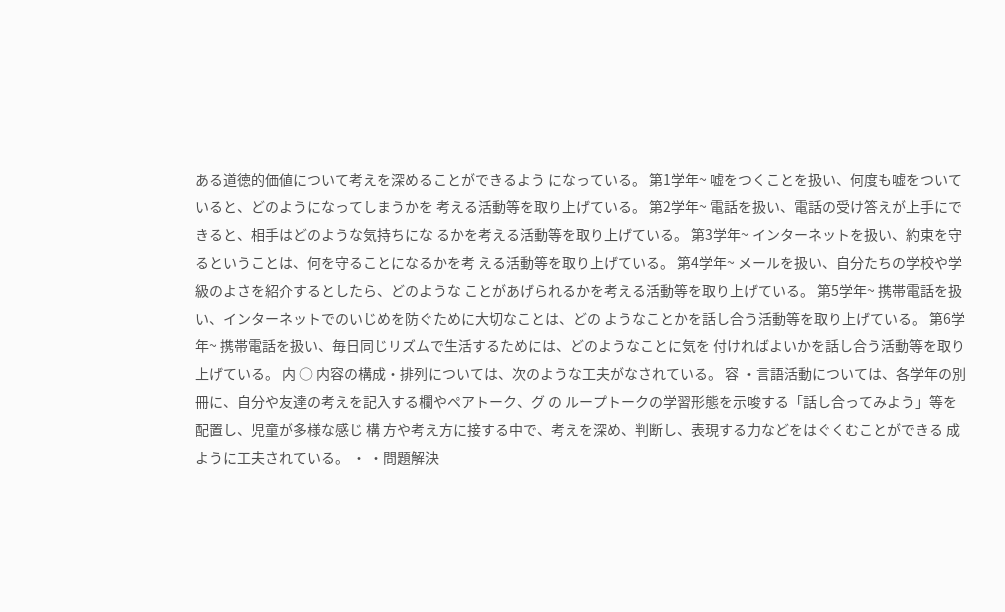ある道徳的価値について考えを深めることができるよう になっている。 第1学年~ 嘘をつくことを扱い、何度も嘘をついていると、どのようになってしまうかを 考える活動等を取り上げている。 第2学年~ 電話を扱い、電話の受け答えが上手にできると、相手はどのような気持ちにな るかを考える活動等を取り上げている。 第3学年~ インターネットを扱い、約束を守るということは、何を守ることになるかを考 える活動等を取り上げている。 第4学年~ メールを扱い、自分たちの学校や学級のよさを紹介するとしたら、どのような ことがあげられるかを考える活動等を取り上げている。 第5学年~ 携帯電話を扱い、インターネットでのいじめを防ぐために大切なことは、どの ようなことかを話し合う活動等を取り上げている。 第6学年~ 携帯電話を扱い、毎日同じリズムで生活するためには、どのようなことに気を 付ければよいかを話し合う活動等を取り上げている。 内 ○ 内容の構成・排列については、次のような工夫がなされている。 容 ・言語活動については、各学年の別冊に、自分や友達の考えを記入する欄やペアトーク、グ の ループトークの学習形態を示唆する「話し合ってみよう」等を配置し、児童が多様な感じ 構 方や考え方に接する中で、考えを深め、判断し、表現する力などをはぐくむことができる 成 ように工夫されている。 ・ ・問題解決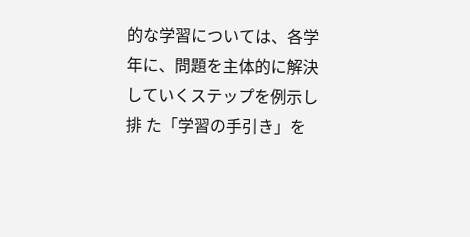的な学習については、各学年に、問題を主体的に解決していくステップを例示し 排 た「学習の手引き」を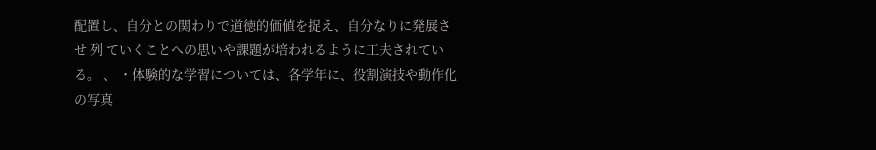配置し、自分との関わりで道徳的価値を捉え、自分なりに発展させ 列 ていくことへの思いや課題が培われるように工夫されている。 、 ・体験的な学習については、各学年に、役割演技や動作化の写真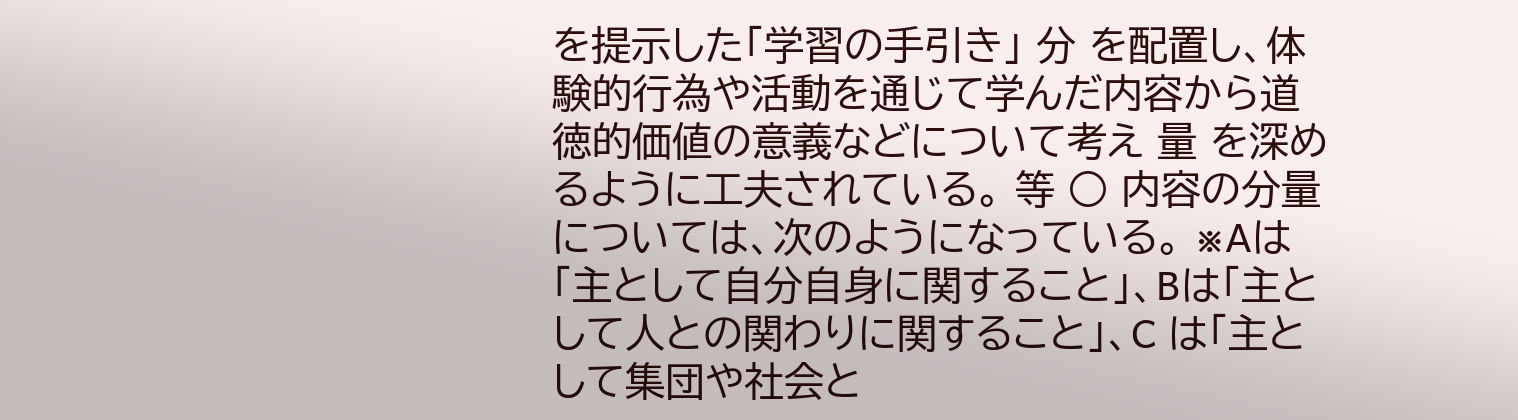を提示した「学習の手引き」 分 を配置し、体験的行為や活動を通じて学んだ内容から道徳的価値の意義などについて考え 量 を深めるように工夫されている。 等 ○ 内容の分量については、次のようになっている。 ※Aは「主として自分自身に関すること」、Bは「主として人との関わりに関すること」、C は「主として集団や社会と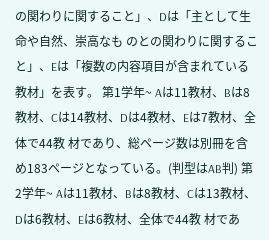の関わりに関すること」、Dは「主として生命や自然、崇高なも のとの関わりに関すること」、Eは「複数の内容項目が含まれている教材」を表す。 第1学年~ Aは11教材、Bは8教材、Cは14教材、Dは4教材、Eは7教材、全体で44教 材であり、総ページ数は別冊を含め183ページとなっている。(判型はAB判) 第2学年~ Aは11教材、Bは8教材、Cは13教材、Dは6教材、Eは6教材、全体で44教 材であ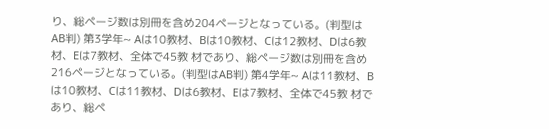り、総ページ数は別冊を含め204ページとなっている。(判型はAB判) 第3学年~ Aは10教材、Bは10教材、Cは12教材、Dは6教材、Eは7教材、全体で45教 材であり、総ページ数は別冊を含め216ページとなっている。(判型はAB判) 第4学年~ Aは11教材、Bは10教材、Cは11教材、Dは6教材、Eは7教材、全体で45教 材であり、総ペ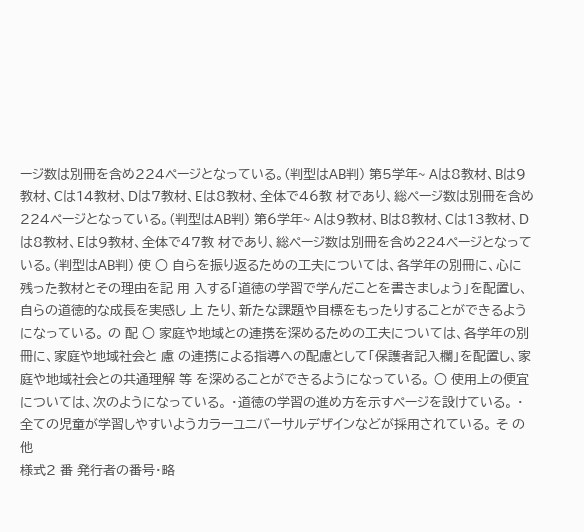ージ数は別冊を含め224ページとなっている。(判型はAB判) 第5学年~ Aは8教材、Bは9教材、Cは14教材、Dは7教材、Eは8教材、全体で46教 材であり、総ページ数は別冊を含め224ページとなっている。(判型はAB判) 第6学年~ Aは9教材、Bは8教材、Cは13教材、Dは8教材、Eは9教材、全体で47教 材であり、総ページ数は別冊を含め224ページとなっている。(判型はAB判) 使 ○ 自らを振り返るための工夫については、各学年の別冊に、心に残った教材とその理由を記 用 入する「道徳の学習で学んだことを書きましょう」を配置し、自らの道徳的な成長を実感し 上 たり、新たな課題や目標をもったりすることができるようになっている。 の 配 ○ 家庭や地域との連携を深めるための工夫については、各学年の別冊に、家庭や地域社会と 慮 の連携による指導への配慮として「保護者記入欄」を配置し、家庭や地域社会との共通理解 等 を深めることができるようになっている。 ○ 使用上の便宜については、次のようになっている。 ・道徳の学習の進め方を示すページを設けている。 ・全ての児童が学習しやすいようカラーユニバーサルデザインなどが採用されている。 そ の 他
様式2 番 発行者の番号・略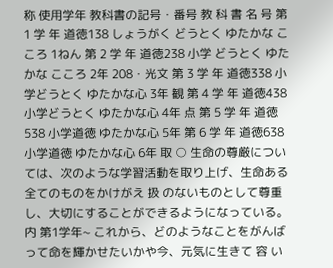称 使用学年 教科書の記号・番号 教 科 書 名 号 第 1 学 年 道徳138 しょうがく どうとく ゆたかな こころ 1ねん 第 2 学 年 道徳238 小学 どうとく ゆたかな こころ 2年 208・光文 第 3 学 年 道徳338 小学どうとく ゆたかな心 3年 観 第 4 学 年 道徳438 小学どうとく ゆたかな心 4年 点 第 5 学 年 道徳538 小学道徳 ゆたかな心 5年 第 6 学 年 道徳638 小学道徳 ゆたかな心 6年 取 ○ 生命の尊厳については、次のような学習活動を取り上げ、生命ある全てのものをかけがえ 扱 のないものとして尊重し、大切にすることができるようになっている。 内 第1学年~ これから、どのようなことをがんばって命を輝かせたいかや今、元気に生きて 容 い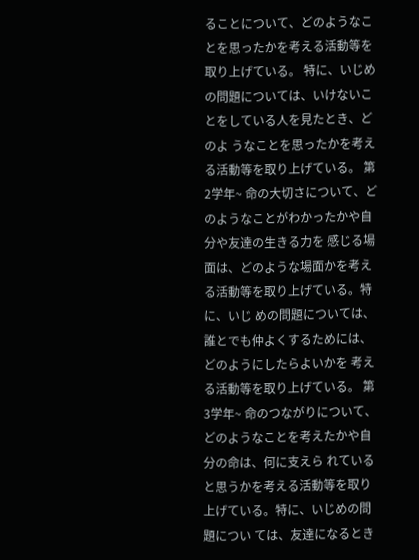ることについて、どのようなことを思ったかを考える活動等を取り上げている。 特に、いじめの問題については、いけないことをしている人を見たとき、どのよ うなことを思ったかを考える活動等を取り上げている。 第2学年~ 命の大切さについて、どのようなことがわかったかや自分や友達の生きる力を 感じる場面は、どのような場面かを考える活動等を取り上げている。特に、いじ めの問題については、誰とでも仲よくするためには、どのようにしたらよいかを 考える活動等を取り上げている。 第3学年~ 命のつながりについて、どのようなことを考えたかや自分の命は、何に支えら れていると思うかを考える活動等を取り上げている。特に、いじめの問題につい ては、友達になるとき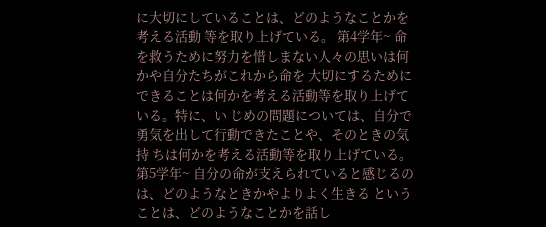に大切にしていることは、どのようなことかを考える活動 等を取り上げている。 第4学年~ 命を救うために努力を惜しまない人々の思いは何かや自分たちがこれから命を 大切にするためにできることは何かを考える活動等を取り上げている。特に、い じめの問題については、自分で勇気を出して行動できたことや、そのときの気持 ちは何かを考える活動等を取り上げている。 第5学年~ 自分の命が支えられていると感じるのは、どのようなときかやよりよく生きる ということは、どのようなことかを話し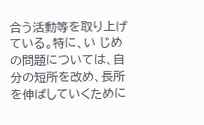合う活動等を取り上げている。特に、い じめの問題については、自分の短所を改め、長所を伸ばしていくために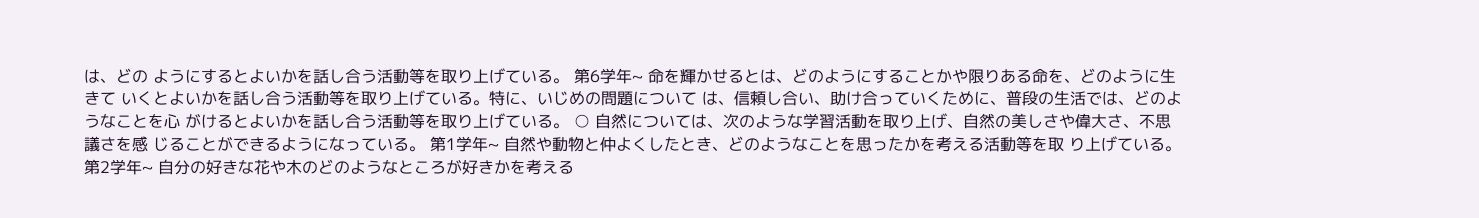は、どの ようにするとよいかを話し合う活動等を取り上げている。 第6学年~ 命を輝かせるとは、どのようにすることかや限りある命を、どのように生きて いくとよいかを話し合う活動等を取り上げている。特に、いじめの問題について は、信頼し合い、助け合っていくために、普段の生活では、どのようなことを心 がけるとよいかを話し合う活動等を取り上げている。 ○ 自然については、次のような学習活動を取り上げ、自然の美しさや偉大さ、不思議さを感 じることができるようになっている。 第1学年~ 自然や動物と仲よくしたとき、どのようなことを思ったかを考える活動等を取 り上げている。 第2学年~ 自分の好きな花や木のどのようなところが好きかを考える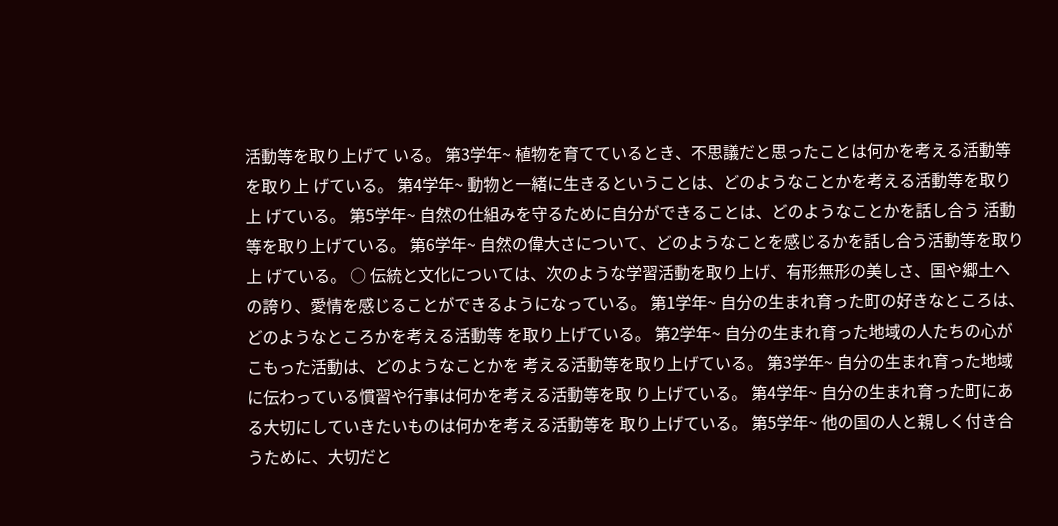活動等を取り上げて いる。 第3学年~ 植物を育てているとき、不思議だと思ったことは何かを考える活動等を取り上 げている。 第4学年~ 動物と一緒に生きるということは、どのようなことかを考える活動等を取り上 げている。 第5学年~ 自然の仕組みを守るために自分ができることは、どのようなことかを話し合う 活動等を取り上げている。 第6学年~ 自然の偉大さについて、どのようなことを感じるかを話し合う活動等を取り上 げている。 ○ 伝統と文化については、次のような学習活動を取り上げ、有形無形の美しさ、国や郷土へ の誇り、愛情を感じることができるようになっている。 第1学年~ 自分の生まれ育った町の好きなところは、どのようなところかを考える活動等 を取り上げている。 第2学年~ 自分の生まれ育った地域の人たちの心がこもった活動は、どのようなことかを 考える活動等を取り上げている。 第3学年~ 自分の生まれ育った地域に伝わっている慣習や行事は何かを考える活動等を取 り上げている。 第4学年~ 自分の生まれ育った町にある大切にしていきたいものは何かを考える活動等を 取り上げている。 第5学年~ 他の国の人と親しく付き合うために、大切だと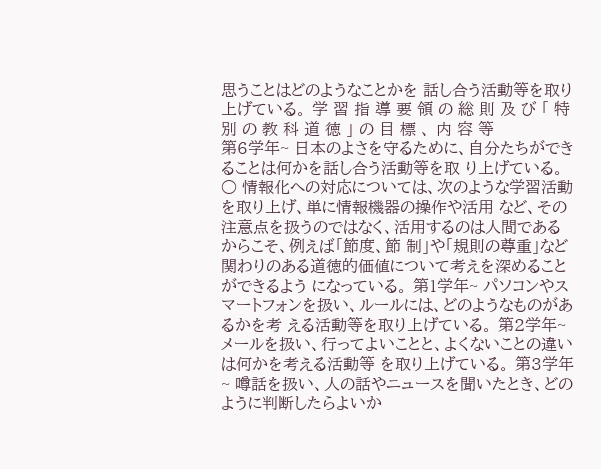思うことはどのようなことかを 話し合う活動等を取り上げている。 学 習 指 導 要 領 の 総 則 及 び 「 特 別 の 教 科 道 徳 」 の 目 標 、 内 容 等
第6学年~ 日本のよさを守るために、自分たちができることは何かを話し合う活動等を取 り上げている。 ○ 情報化への対応については、次のような学習活動を取り上げ、単に情報機器の操作や活用 など、その注意点を扱うのではなく、活用するのは人間であるからこそ、例えば「節度、節 制」や「規則の尊重」など関わりのある道徳的価値について考えを深めることができるよう になっている。 第1学年~ パソコンやスマートフォンを扱い、ルールには、どのようなものがあるかを考 える活動等を取り上げている。 第2学年~ メールを扱い、行ってよいことと、よくないことの違いは何かを考える活動等 を取り上げている。 第3学年~ 噂話を扱い、人の話やニュースを聞いたとき、どのように判断したらよいか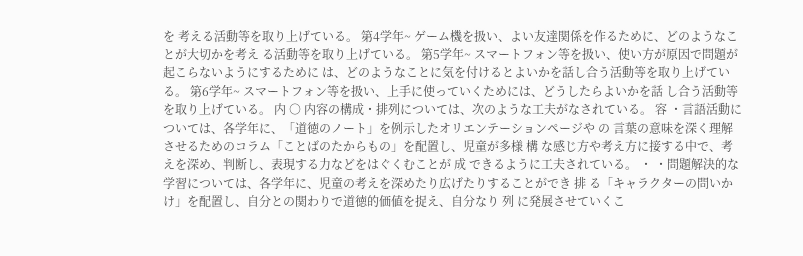を 考える活動等を取り上げている。 第4学年~ ゲーム機を扱い、よい友達関係を作るために、どのようなことが大切かを考え る活動等を取り上げている。 第5学年~ スマートフォン等を扱い、使い方が原因で問題が起こらないようにするために は、どのようなことに気を付けるとよいかを話し合う活動等を取り上げている。 第6学年~ スマートフォン等を扱い、上手に使っていくためには、どうしたらよいかを話 し合う活動等を取り上げている。 内 ○ 内容の構成・排列については、次のような工夫がなされている。 容 ・言語活動については、各学年に、「道徳のノート」を例示したオリエンテーションページや の 言葉の意味を深く理解させるためのコラム「ことばのたからもの」を配置し、児童が多様 構 な感じ方や考え方に接する中で、考えを深め、判断し、表現する力などをはぐくむことが 成 できるように工夫されている。 ・ ・問題解決的な学習については、各学年に、児童の考えを深めたり広げたりすることができ 排 る「キャラクターの問いかけ」を配置し、自分との関わりで道徳的価値を捉え、自分なり 列 に発展させていくこ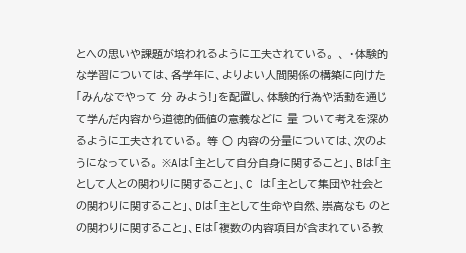とへの思いや課題が培われるように工夫されている。 、 ・体験的な学習については、各学年に、よりよい人間関係の構築に向けた「みんなでやって 分 みよう!」を配置し、体験的行為や活動を通じて学んだ内容から道徳的価値の意義などに 量 ついて考えを深めるように工夫されている。 等 ○ 内容の分量については、次のようになっている。 ※Aは「主として自分自身に関すること」、Bは「主として人との関わりに関すること」、C は「主として集団や社会との関わりに関すること」、Dは「主として生命や自然、崇高なも のとの関わりに関すること」、Eは「複数の内容項目が含まれている教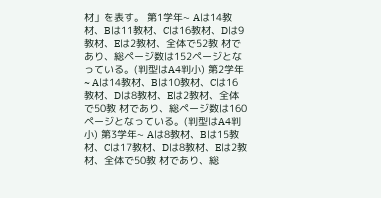材」を表す。 第1学年~ Aは14教材、Bは11教材、Cは16教材、Dは9教材、Eは2教材、全体で52教 材であり、総ページ数は152ページとなっている。(判型はA4判小) 第2学年~ Aは14教材、Bは10教材、Cは16教材、Dは8教材、Eは2教材、全体で50教 材であり、総ページ数は160ページとなっている。(判型はA4判小) 第3学年~ Aは8教材、Bは15教材、Cは17教材、Dは8教材、Eは2教材、全体で50教 材であり、総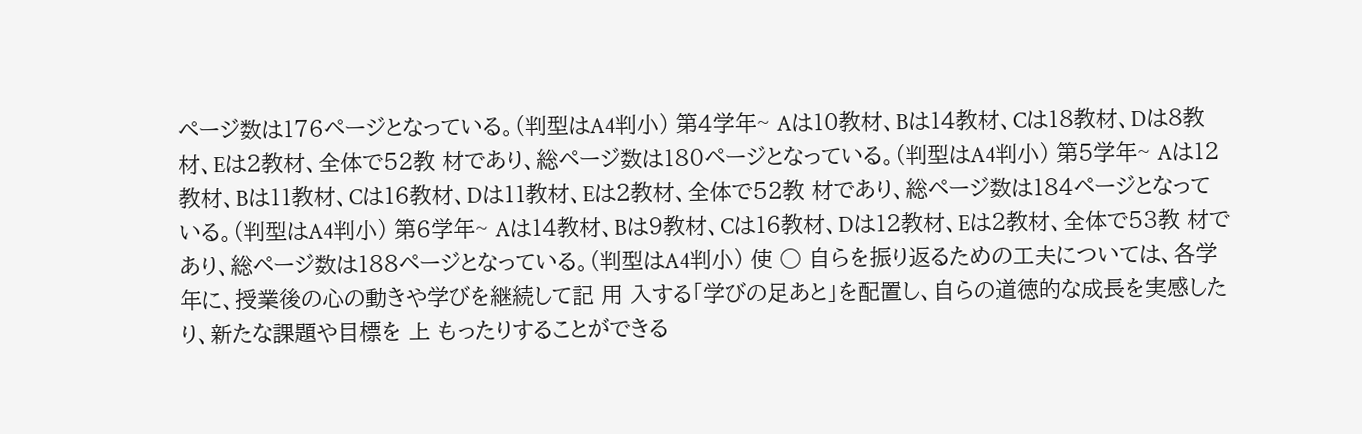ページ数は176ページとなっている。(判型はA4判小) 第4学年~ Aは10教材、Bは14教材、Cは18教材、Dは8教材、Eは2教材、全体で52教 材であり、総ページ数は180ページとなっている。(判型はA4判小) 第5学年~ Aは12教材、Bは11教材、Cは16教材、Dは11教材、Eは2教材、全体で52教 材であり、総ページ数は184ページとなっている。(判型はA4判小) 第6学年~ Aは14教材、Bは9教材、Cは16教材、Dは12教材、Eは2教材、全体で53教 材であり、総ページ数は188ページとなっている。(判型はA4判小) 使 ○ 自らを振り返るための工夫については、各学年に、授業後の心の動きや学びを継続して記 用 入する「学びの足あと」を配置し、自らの道徳的な成長を実感したり、新たな課題や目標を 上 もったりすることができる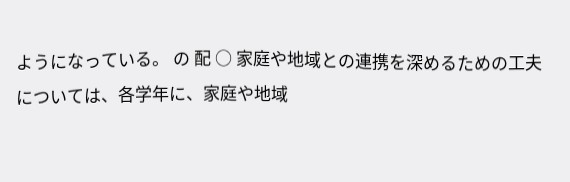ようになっている。 の 配 ○ 家庭や地域との連携を深めるための工夫については、各学年に、家庭や地域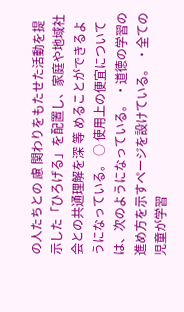の人たちとの 慮 関わりをもたせた活動を提示した「ひろげる」を配置し、家庭や地域社会との共通理解を深 等 めることができるようになっている。 ○ 使用上の便宜については、次のようになっている。 ・道徳の学習の進め方を示すページを設けている。 ・全ての児童が学習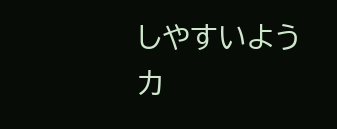しやすいようカ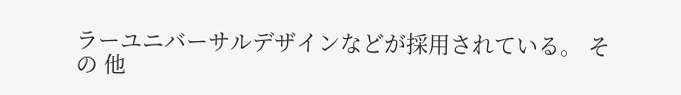ラーユニバーサルデザインなどが採用されている。 そ の 他